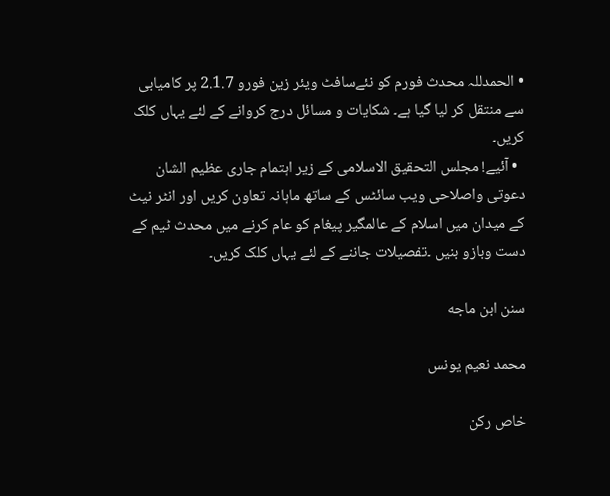• الحمدللہ محدث فورم کو نئےسافٹ ویئر زین فورو 2.1.7 پر کامیابی سے منتقل کر لیا گیا ہے۔ شکایات و مسائل درج کروانے کے لئے یہاں کلک کریں۔
  • آئیے! مجلس التحقیق الاسلامی کے زیر اہتمام جاری عظیم الشان دعوتی واصلاحی ویب سائٹس کے ساتھ ماہانہ تعاون کریں اور انٹر نیٹ کے میدان میں اسلام کے عالمگیر پیغام کو عام کرنے میں محدث ٹیم کے دست وبازو بنیں ۔تفصیلات جاننے کے لئے یہاں کلک کریں۔

سنن ابن ماجه

محمد نعیم یونس

خاص رکن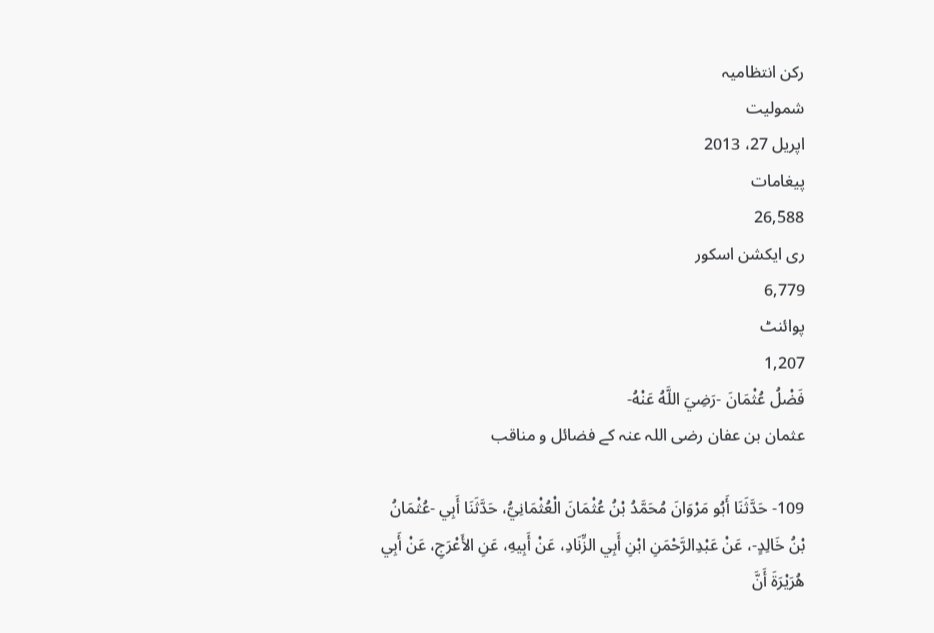رکن انتظامیہ
شمولیت
اپریل 27، 2013
پیغامات
26,588
ری ایکشن اسکور
6,779
پوائنٹ
1,207
فَضْلُ عُثْمَانَ -رَضِيَ اللَّهُ عَنْهُ-
عثمان بن عفان رضی اللہ عنہ کے فضائل و مناقب

109- حَدَّثَنَا أَبُو مَرْوَانَ مُحَمَّدُ بْنُ عُثْمَانَ الْعُثْمَانِيُّ، حَدَّثَنَا أَبِي -عُثْمَانُ بْنُ خَالِدٍ-، عَنْ عَبْدِالرَّحْمَنِ ابْنِ أَبِي الزِّنَادِ، عَنْ أَبِيهِ، عَنِ الأَعْرَجِ، عَنْ أَبِي هُرَيْرَةَ أَنَّ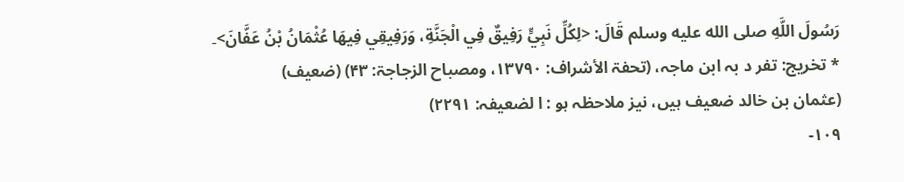رَسُولَ اللَّهِ صلى الله عليه وسلم قَالَ: <لِكُلِّ نَبِيٍّ رَفِيقٌ فِي الْجَنَّةِ، وَرَفِيقِي فِيهَا عُثْمَانُ بْنُ عَفَّانَ>۔
* تخريج: تفر د بہ ابن ماجہ، (تحفۃ الأشراف: ۱۳۷۹۰، ومصباح الزجاجۃ: ۴۳) (ضعیف)
(عثمان بن خالد ضعیف ہیں، نیز ملاحظہ ہو : ا لضعیفہ: ۲۲۹۱)
۱۰۹-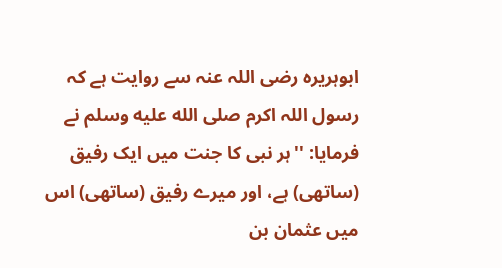ابوہریرہ رضی اللہ عنہ سے روایت ہے کہ رسول اللہ اکرم صلى الله عليه وسلم نے فرمایا: ''ہر نبی کا جنت میں ایک رفیق (ساتھی) ہے، اور میرے رفیق (ساتھی) اس میں عثمان بن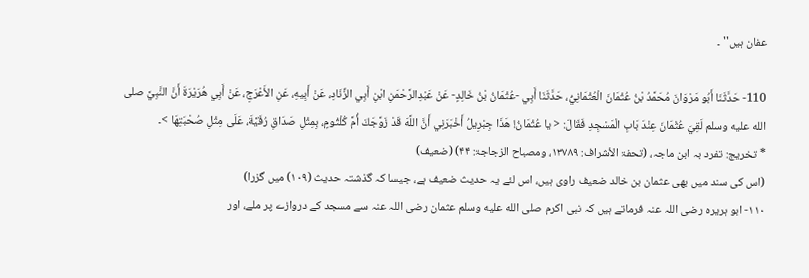عفان ہیں'' ۔

110- حَدَّثَنَا أَبُو مَرْوَانَ مُحَمَّدُ بْنُ عُثْمَانَ الْعُثْمَانِيُّ، حَدَّثَنَا أَبِي -عُثْمَانُ بْنُ خَالِدٍ- عَنْ عَبْدِالرَّحْمَنِ ابْنِ أَبِي الزِّنَادِ، عَنْ أَبِيهِ، عَنِ الأَعْرَجِ، عَنْ أَبِي هُرَيْرَةَ أَنَّ النَّبِيَّ صلى الله عليه وسلم لَقِيَ عُثْمَانَ عِنْدَ بَابِ الْمَسْجِدِ فَقَالَ: < يا عُثْمَانُ! هَذَا جِبْرِيلُ أَخْبَرَنِي أَنَّ اللَّهَ قَدْ زَوَّجَكَ أُمَّ كُلْثُومٍ، بِمِثْلِ صَدَاقِ رُقَيَّةَ، عَلَى مِثْلِ صُحْبَتِهَا >۔
* تخريج: تفرد بہ ابن ماجہ، (تحفۃ الأشراف: ۱۳۷۸۹، ومصباح الزجاجۃ: ۴۴) (ضعیف)
(اس کی سند میں بھی عثمان بن خالد ضعیف راوی ہیں، اس لئے یہ حدیث ضعیف ہے، جیسا کہ گذشتہ حدیث (۱۰۹) میں گزرا)
۱۱۰- ابو ہریرہ رضی اللہ عنہ فرماتے ہیں کہ نبی اکرم صلى الله عليه وسلم عثمان رضی اللہ عنہ سے مسجد کے دروازے پر ملے، اور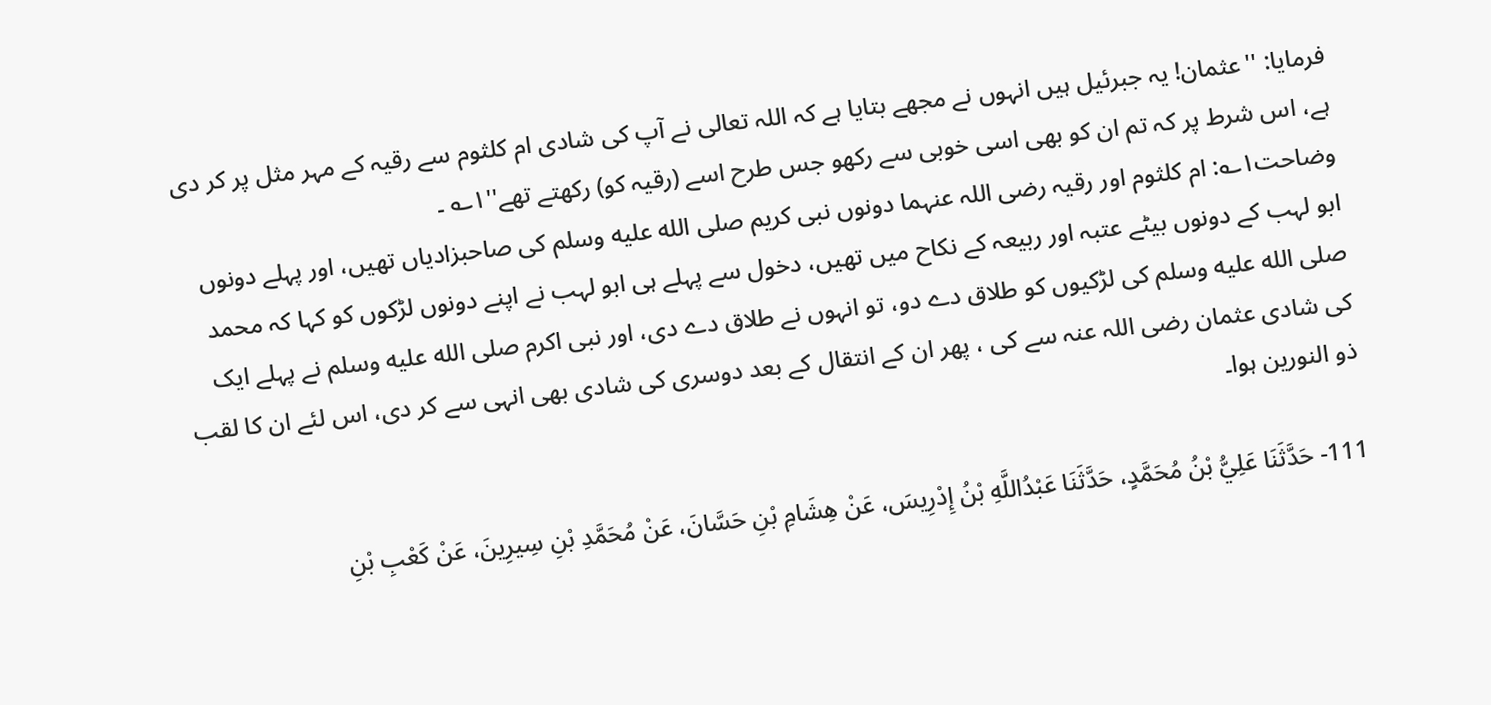فرمایا: ''عثمان! یہ جبرئیل ہیں انہوں نے مجھے بتایا ہے کہ اللہ تعالی نے آپ کی شادی ام کلثوم سے رقیہ کے مہر مثل پر کر دی ہے، اس شرط پر کہ تم ان کو بھی اسی خوبی سے رکھو جس طرح اسے (رقیہ کو) رکھتے تھے''۱؎ ۔
وضاحت۱؎: ام کلثوم اور رقیہ رضی اللہ عنہما دونوں نبی کریم صلى الله عليه وسلم کی صاحبزادیاں تھیں، اور پہلے دونوں ابو لہب کے دونوں بیٹے عتبہ اور ربیعہ کے نکاح میں تھیں، دخول سے پہلے ہی ابو لہب نے اپنے دونوں لڑکوں کو کہا کہ محمد صلى الله عليه وسلم کی لڑکیوں کو طلاق دے دو، تو انہوں نے طلاق دے دی، اور نبی اکرم صلى الله عليه وسلم نے پہلے ایک کی شادی عثمان رضی اللہ عنہ سے کی ، پھر ان کے انتقال کے بعد دوسری کی شادی بھی انہی سے کر دی، اس لئے ان کا لقب ذو النورین ہوا۔

111- حَدَّثَنَا عَلِيُّ بْنُ مُحَمَّدٍ، حَدَّثَنَا عَبْدُاللَّهِ بْنُ إِدْرِيسَ، عَنْ هِشَامِ بْنِ حَسَّانَ، عَنْ مُحَمَّدِ بْنِ سِيرِينَ، عَنْ كَعْبِ بْنِ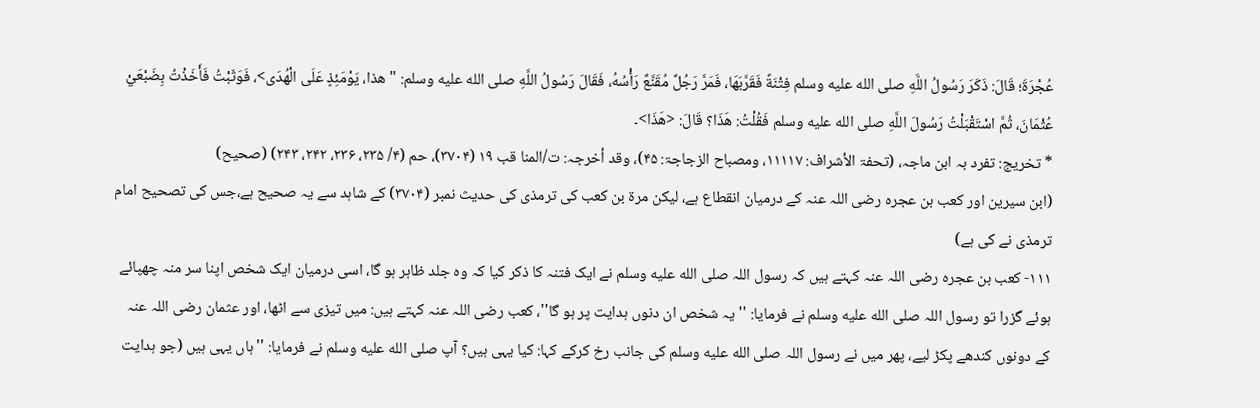عُجْرَةَ؛ قَالَ: ذَكَرَ رَسُولُ اللَّهِ صلى الله عليه وسلم فِتْنَةً فَقَرَّبَهَا، فَمَرَّ رَجُلٌ مُقَنَّعٌ رَأْسُهُ، فَقَالَ رَسُولُ اللَّهِ صلى الله عليه وسلم: "هذا، يَوْمَئِذٍ عَلَى الْهُدَى>، فَوَثَبْتُ فَأَخَذْتُ بِضَبْعَيْ عُثْمَانَ، ثُمَّ اسْتَقْبَلْتُ رَسُولَ اللَّهِ صلى الله عليه وسلم فَقُلْتُ: هَذَا؟ قَالَ: <هَذَا>۔
* تخريج: تفرد بہ ابن ماجہ، (تحفۃ الأشراف: ۱۱۱۱۷، ومصباح الزجاجۃ: ۴۵)، وقد أخرجہ: ت/المنا قب ۱۹ (۳۷۰۴)، حم (۴/ ۲۳۵، ۲۳۶، ۲۴۲، ۲۴۳) (صحیح)
(ابن سیرین اور کعب بن عجرہ رضی اللہ عنہ کے درمیان انقطاع ہے، لیکن مرۃ بن کعب کی ترمذی کی حدیث نمبر (۳۷۰۴) کے شاہد سے یہ صحیح ہے،جس کی تصحیح امام ترمذی نے کی ہے)
۱۱۱- کعب بن عجرہ رضی اللہ عنہ کہتے ہیں کہ رسول اللہ صلى الله عليه وسلم نے ایک فتنہ کا ذکر کیا کہ وہ جلد ظاہر ہو گا، اسی درمیان ایک شخص اپنا سر منہ چھپائے ہوئے گزرا تو رسول اللہ صلى الله عليه وسلم نے فرمایا: ''یہ شخص ان دنوں ہدایت پر ہو گا''، کعب رضی اللہ عنہ کہتے ہیں: میں تیزی سے اٹھا، اور عثمان رضی اللہ عنہ کے دونوں کندھے پکڑ لیے، پھر میں نے رسول اللہ صلى الله عليه وسلم کی جانب رخ کرکے کہا: کیا یہی ہیں؟ آپ صلى الله عليه وسلم نے فرمایا: ''ہاں یہی ہیں (جو ہدایت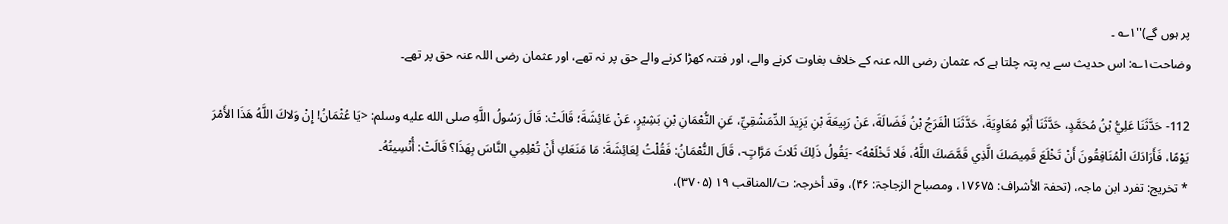پر ہوں گے)''۱؎ ۔
وضاحت۱؎: اس حدیث سے یہ پتہ چلتا ہے کہ عثمان رضی اللہ عنہ کے خلاف بغاوت کرنے والے، اور فتنہ کھڑا کرنے والے حق پر نہ تھے، اور عثمان رضی اللہ عنہ حق پر تھے۔

112- حَدَّثَنَا عَلِيُّ بْنُ مُحَمَّدٍ، حَدَّثَنَا أَبُو مُعَاوِيَةَ، حَدَّثَنَا الْفَرَجُ بْنُ فَضَالَةَ، عَنْ رَبِيعَةَ بْنِ يَزِيدَ الدِّمَشْقِيِّ، عَنِ النُّعْمَانِ بْنِ بَشِيْرٍ، عَنْ عَائِشَةَ؛ قَالَتْ: قَالَ رَسُولُ اللَّهِ صلى الله عليه وسلم: <يَا عُثْمَانُ! إِنْ وَلاكَ اللَّهُ هَذَا الأَمْرَ يَوْمًا، فَأَرَادَكَ الْمُنَافِقُونَ أَنْ تَخْلَعَ قَمِيصَكَ الَّذِي قَمَّصَكَ اللَّهُ، فَلا تَخْلَعْهُ> -يَقُولُ ذَلِكَ ثَلاثَ مَرَّاتٍ-، قَالَ النُّعْمَانُ: فَقُلْتُ لِعَائِشَةَ: مَا مَنَعَكِ أَنْ تُعْلِمِي النَّاسَ بِهَذَا؟ قَالَتْ: أُنْسِيتُهُ۔
* تخريج: تفرد ابن ماجہ، (تحفۃ الأشراف: ۱۷۶۷۵، ومصباح الزجاجۃ: ۴۶)، وقد أخرجہ: ت/المناقب ۱۹ (۳۷۰۵)،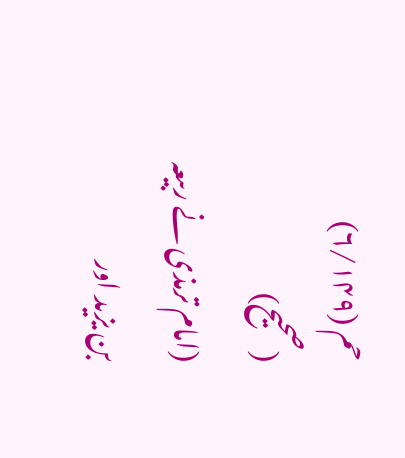حم (۶/۱۴۹) (صحیح)
(امام ترمذی نے ربیعہ بن یزید اور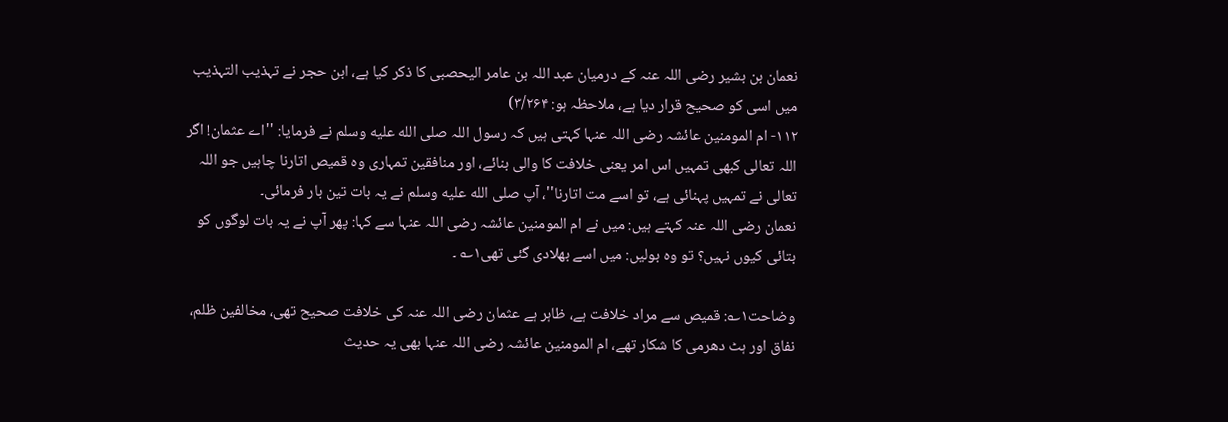نعمان بن بشیر رضی اللہ عنہ کے درمیان عبد اللہ بن عامر الیحصبی کا ذکر کیا ہے، ابن حجر نے تہذیب التہذیب میں اسی کو صحیح قرار دیا ہے، ملاحظہ ہو: ۳/۲۶۴)
۱۱۲- ام المومنین عائشہ رضی اللہ عنہا کہتی ہیں کہ رسول اللہ صلى الله عليه وسلم نے فرمایا: ''اے عثمان! اگر اللہ تعالی کبھی تمہیں اس امر یعنی خلافت کا والی بنائے، اور منافقین تمہاری وہ قمیص اتارنا چاہیں جو اللہ تعالی نے تمہیں پہنائی ہے، تو اسے مت اتارنا''، آپ صلى الله عليه وسلم نے یہ بات تین بار فرمائی۔
نعمان رضی اللہ عنہ کہتے ہیں: میں نے ام المومنین عائشہ رضی اللہ عنہا سے کہا: پھر آپ نے یہ بات لوگوں کو بتائی کیوں نہیں؟ تو وہ بولیں: میں اسے بھلادی گئی تھی۱؎ ۔

وضاحت۱؎: قمیص سے مراد خلافت ہے، ظاہر ہے عثمان رضی اللہ عنہ کی خلافت صحیح تھی، مخالفین ظلم، نفاق اور ہٹ دھرمی کا شکار تھے، ام المومنین عائشہ رضی اللہ عنہا بھی یہ حدیث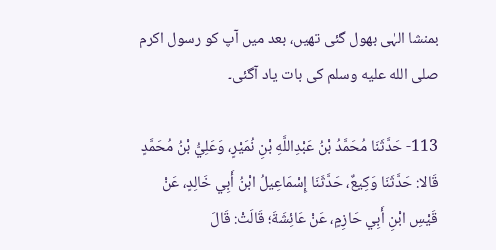بمنشا الہٰی بھول گئی تھیں، بعد میں آپ کو رسول اکرم صلى الله عليه وسلم کی بات یاد آگئی۔

113- حَدَّثَنَا مُحَمَّدُ بْنُ عَبْدِاللَّهِ بْنِ نُمَيْرٍ، وَعَلِيُّ بْنُ مُحَمَّدٍ قَالا: حَدَّثَنَا وَكِيعٌ، حَدَّثَنَا إِسْمَاعِيلُ ابْنُ أَبِي خَالِدٍ، عَنْ قَيْسِ ابْنِ أَبِي حَازِمٍ، عَنْ عَائِشَةَ؛ قَالَتْ: قَالَ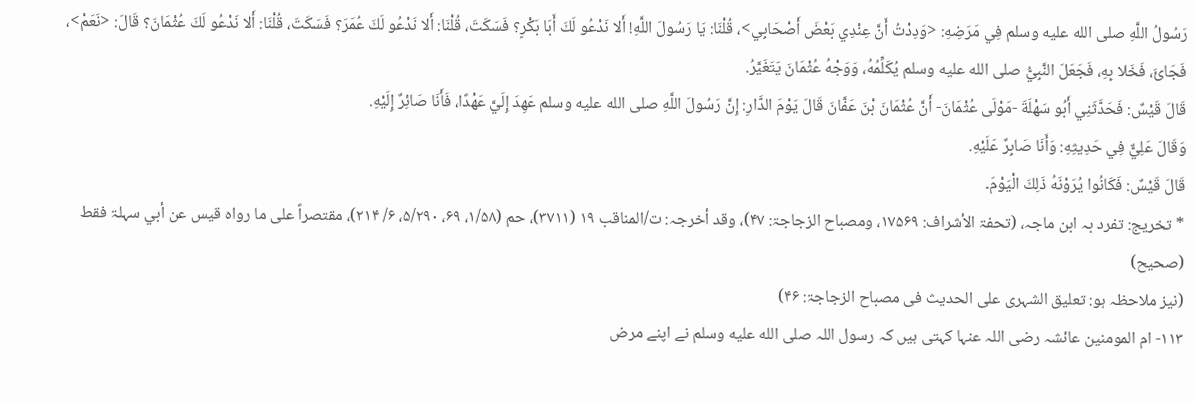رَسُولُ اللَّهِ صلى الله عليه وسلم فِي مَرَضِهِ: <وَدِدْتُ أَنَّ عِنْدِي بَعْضَ أَصْحَابِي>، قُلْنَا: يَا رَسُولَ اللَّهِ! أَلا نَدْعُو لَكَ أَبَا بَكْرٍ؟ فَسَكَتَ، قُلْنَا: أَلا نَدْعُو لَكَ عُمَرَ؟ فَسَكَتَ، قُلْنَا: أَلا نَدْعُو لَكَ عُثْمَانَ؟ قَالَ: <نَعَمْ>، فَجَائَ، فَخَلا بِهِ، فَجَعَلَ النَّبِيُّ صلى الله عليه وسلم يُكَلِّمُهُ، وَوَجْهُ عُثْمَانَ يَتَغَيَّرُ.
قَالَ قَيْسٌ: فَحَدَّثَنِي أَبُو سَهْلَةَ -مَوْلَى عُثْمَانَ- أَنَّ عُثْمَانَ بْنَ عَفَّانَ قَالَ يَوْمَ الدَّارِ: إِنَّ رَسُولَ اللَّهِ صلى الله عليه وسلم عَهِدَ إِلَيَّ عَهْدًا، فَأَنَا صَائِرٌ إِلَيْهِ.
وَقَالَ عَلِيٌّ فِي حَدِيثِهِ: وَأَنَا صَابِرٌ عَلَيْهِ.
قَالَ قَيْسٌ: فَكَانُوا يُرَوْنَهُ ذَلِكَ الْيَوْمَ۔
* تخريج: تفرد بہ ابن ماجہ، (تحفۃ الأشراف: ۱۷۵۶۹، ومصباح الزجاجۃ: ۴۷)، وقد أخرجہ: ت/المناقب ۱۹ (۳۷۱۱)، حم (۱/۵۸، ۶۹، ۵/۲۹۰، ۶/ ۲۱۴)، مقتصراً علی ما رواہ قیس عن أبي سہلۃ فقط (صحیح)
(نیز ملاحظہ ہو: تعلیق الشہری علی الحدیث فی مصباح الزجاجۃ: ۴۶)
۱۱۳- ام المومنین عائشہ رضی اللہ عنہا کہتی ہیں کہ رسول اللہ صلى الله عليه وسلم نے اپنے مرض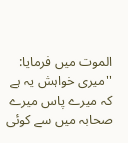الموت میں فرمایا: ''میری خواہش یہ ہے کہ میرے پاس میرے صحابہ میں سے کوئی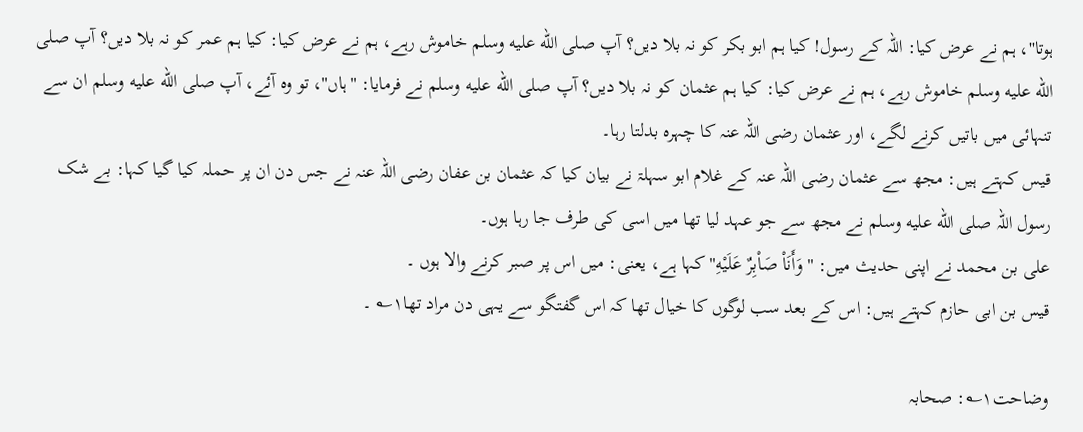ہوتا''، ہم نے عرض کیا: اللہ کے رسول! کیا ہم ابو بکر کو نہ بلا دیں؟ آپ صلى الله عليه وسلم خاموش رہے، ہم نے عرض کیا: کیا ہم عمر کو نہ بلا دیں؟ آپ صلى الله عليه وسلم خاموش رہے، ہم نے عرض کیا: کیا ہم عثمان کو نہ بلا دیں؟ آپ صلى الله عليه وسلم نے فرمایا: ''ہاں''، تو وہ آئے، آپ صلى الله عليه وسلم ان سے تنہائی میں باتیں کرنے لگے، اور عثمان رضی اللہ عنہ کا چہرہ بدلتا رہا۔
قیس کہتے ہیں: مجھ سے عثمان رضی اللہ عنہ کے غلام ابو سہلۃ نے بیان کیا کہ عثمان بن عفان رضی اللہ عنہ نے جس دن ان پر حملہ کیا گیا کہا: بے شک رسول اللہ صلى الله عليه وسلم نے مجھ سے جو عہد لیا تھا میں اسی کی طرف جا رہا ہوں۔
علی بن محمد نے اپنی حدیث میں: ''وَأَنَاْ صَاْبِرٌ عَلَيْهِ'' کہا ہے، یعنی: میں اس پر صبر کرنے والا ہوں ۔
قیس بن ابی حازم کہتے ہیں: اس کے بعد سب لوگوں کا خیال تھا کہ اس گفتگو سے یہی دن مراد تھا۱؎ ۔

وضاحت۱؎: صحابہ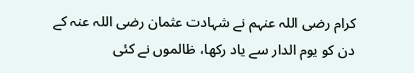کرام رضی اللہ عنہم نے شہادت عثمان رضی اللہ عنہ کے دن کو یوم الدار سے یاد رکھا، ظالموں نے کئی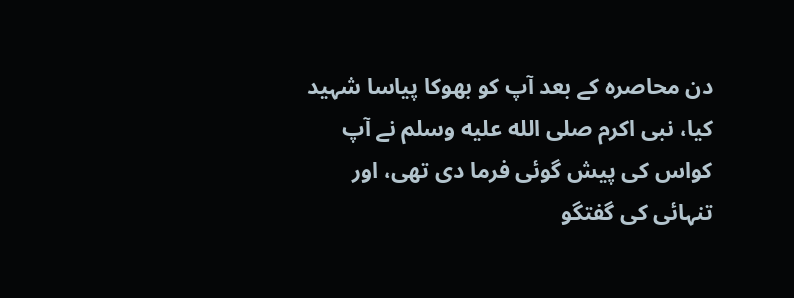دن محاصرہ کے بعد آپ کو بھوکا پیاسا شہید کیا، نبی اکرم صلى الله عليه وسلم نے آپ کواس کی پیش گوئی فرما دی تھی، اور تنہائی کی گفتگو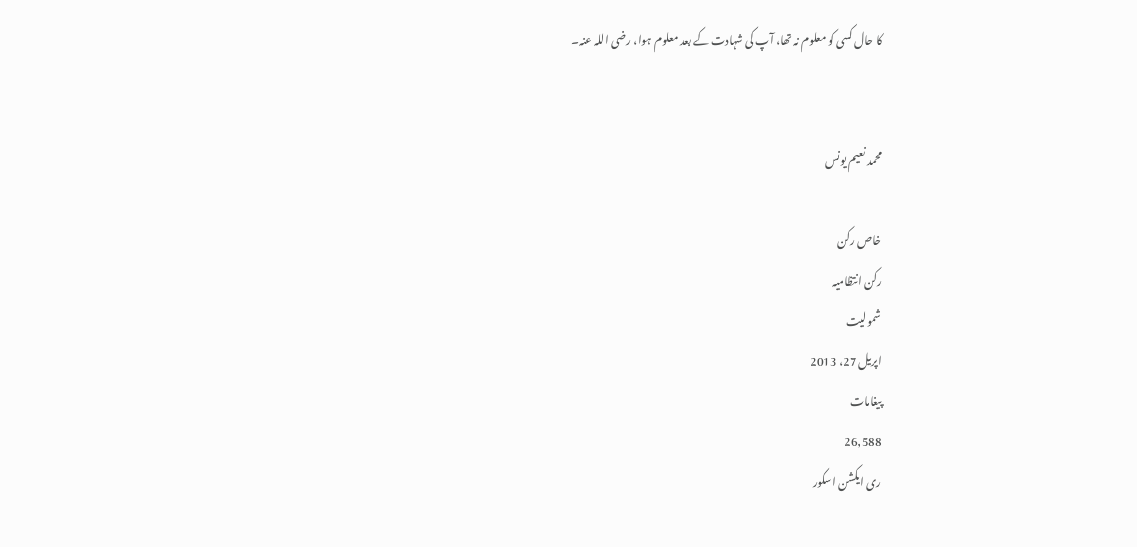کا حال کسی کو معلوم نہ تھا، آپ کی شہادت کے بعد معلوم ہوا، رضی اللہ عنہ۔


محمد نعیم یونس

خاص رکن
رکن انتظامیہ
شمولیت
اپریل 27، 2013
پیغامات
26,588
ری ایکشن اسکور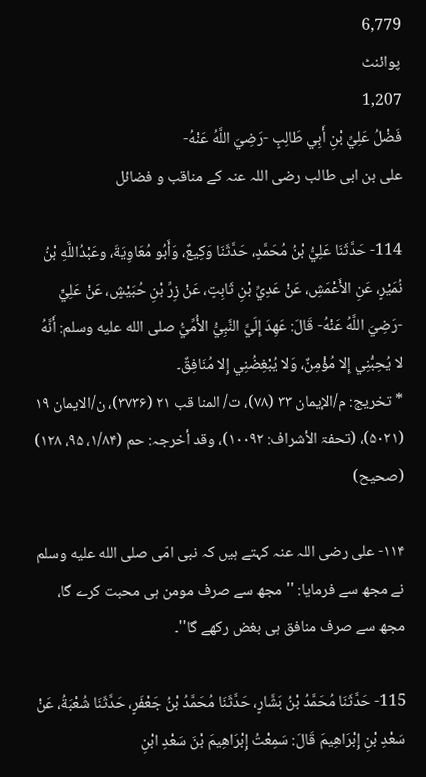6,779
پوائنٹ
1,207
فَضْلُ عَلِيِّ بْنِ أَبِي طَالِبٍ -رَضِيَ اللَّهُ عَنْهُ-
علی بن ابی طالب رضی اللہ عنہ کے مناقب و فضائل

114- حَدَّثَنَا عَلِيُّ بْنُ مُحَمَّدٍ، حَدَّثَنَا وَكِيعٌ، وَأَبُو مُعَاوِيَةَ، وعَبْدُاللَّهِ بْنُ نُمَيْرٍ، عَنِ الأَعْمَشِ، عَنْ عَدِيِّ بْنِ ثَابِتٍ، عَنْ زِرِّ بْنِ حُبَيْشٍ، عَنْ عَلِيٍّ -رَضِيَ اللَّهُ عَنْهُ- قَالَ: عَهِدَ إِلَيَّ النَّبِيُّ الأُمِّيُّ صلى الله عليه وسلم: أَنَّهُ لا يُحِبُّنِي إِلا مُؤْمِنٌ، وَلا يُبْغِضُنِي إِلا مُنَافِقٌ۔
* تخريج: م/الإیمان ۳۳ (۷۸)، ت/ المنا قب ۲۱ (۳۷۳۶)، ن/الایمان ۱۹ (۵۰۲۱)، (تحفۃ الأشراف: ۱۰۰۹۲)، وقد أخرجہ: حم (۱/۸۴، ۹۵، ۱۲۸) (صحیح)

۱۱۴- علی رضی اللہ عنہ کہتے ہیں کہ نبی امّی صلى الله عليه وسلم نے مجھ سے فرمایا: ''مجھ سے صرف مومن ہی محبت کرے گا، مجھ سے صرف منافق ہی بغض رکھے گا''۔

115- حَدَّثَنَا مُحَمَّدُ بْنُ بَشَّارٍ، حَدَّثَنَا مُحَمَّدُ بْنُ جَعْفَرٍ، حَدَّثَنَا شُعْبَةُ، عَنْ سَعْدِ بْنِ إِبْرَاهِيمَ قَالَ: سَمِعْتُ إِبْرَاهِيمَ بْنَ سَعْدِ ابْنِ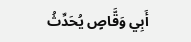أَبِي وَقَّاصٍ يُحَدِّثُ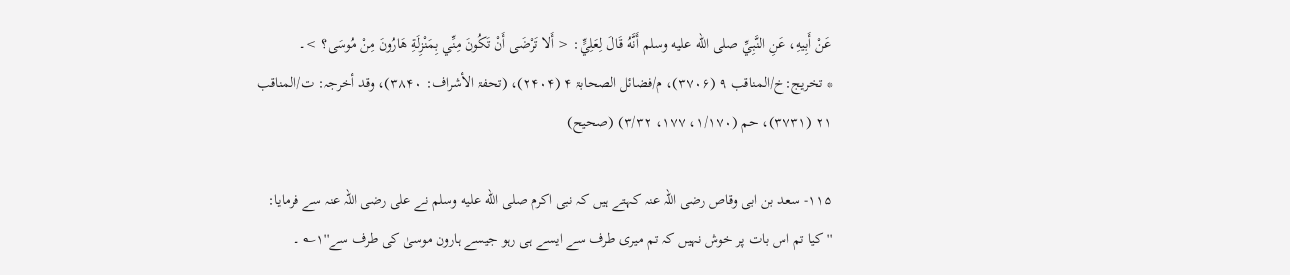عَنْ أَبِيهِ، عَنِ النَّبِيِّ صلى الله عليه وسلم أَنَّهُ قَالَ لِعَلِيٍّ: < أَلا تَرْضَى أَنْ تَكُونَ مِنِّي بِمَنْزِلَةِ هَارُونَ مِنْ مُوسَى؟ >۔
* تخريج:خ/المناقب ۹ (۳۷۰۶)، م/فضائل الصحابۃ ۴ (۲۴۰۴)، (تحفۃ الأشراف: ۳۸۴۰)، وقد أخرجہ: ت/المناقب ۲۱ (۳۷۳۱)، حم (۱/۱۷۰، ۱۷۷، ۳/۳۲) (صحیح)

۱۱۵- سعد بن ابی وقاص رضی اللہ عنہ کہتے ہیں کہ نبی اکرم صلى الله عليه وسلم نے علی رضی اللہ عنہ سے فرمایا: ''کیا تم اس بات پر خوش نہیں کہ تم میری طرف سے ایسے ہی رہو جیسے ہارون موسیٰ کی طرف سے''۱؎ ۔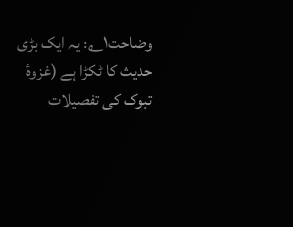وضاحت۱؎: یہ ایک بڑی حدیث کا ٹکڑا ہے (غزوۂ تبوک کی تفصیلات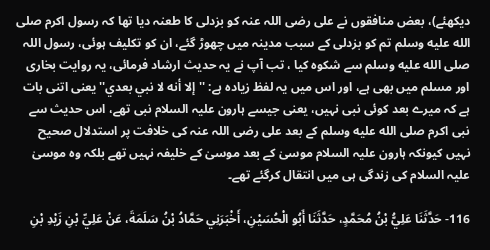دیکھئے)، بعض منافقوں نے علی رضی اللہ عنہ کو بزدلی کا طعنہ دیا تھا کہ رسول اکرم صلى الله عليه وسلم تم کو بزدلی کے سبب مدینہ میں چھوڑ گئے، ان کو تکلیف ہوئی، رسول اللہ صلى الله عليه وسلم سے شکوہ کیا ، تب آپ نے یہ حدیث ارشاد فرمائی، یہ روایت بخاری اور مسلم میں بھی ہے، اور اس میں یہ لفظ زیادہ ہے: ''إلا أنه لا نبي بعدي'' یعنی اتنی بات ہے کہ میرے بعد کوئی نبی نہیں، یعنی جیسے ہارون علیہ السلام نبی تھے، اس حدیث سے نبی اکرم صلى الله عليه وسلم کے بعد علی رضی اللہ عنہ کی خلافت پر استدلال صحیح نہیں کیونکہ ہارون علیہ السلام موسیٰ کے بعد موسیٰ کے خلیفہ نہیں تھے بلکہ وہ موسیٰ علیہ السلام کی زندگی ہی میں انتقال کرگئے تھے۔

116- حَدَّثَنَا عَلِيُّ بْنُ مُحَمَّدٍ، حَدَّثَنَا أَبُو الْحُسَيْنِ، أَخْبَرَنِي حَمَّادُ بْنُ سَلَمَةَ، عَنْ عَلِيِّ بْنِ زَيْدِ بْنِ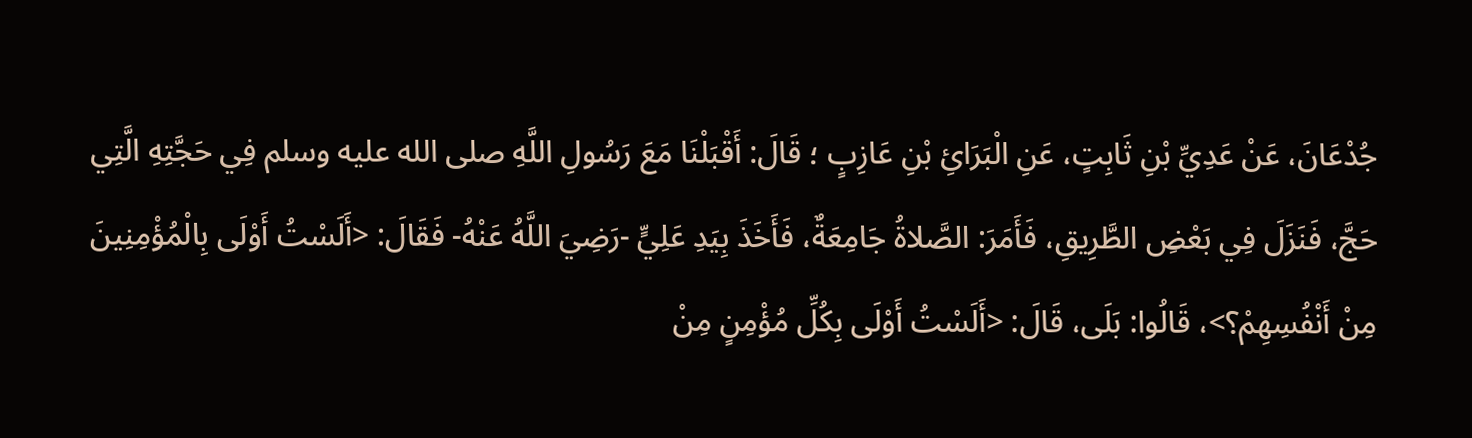جُدْعَانَ، عَنْ عَدِيِّ بْنِ ثَابِتٍ، عَنِ الْبَرَائِ بْنِ عَازِبٍ ؛ قَالَ: أَقْبَلْنَا مَعَ رَسُولِ اللَّهِ صلى الله عليه وسلم فِي حَجَّتِهِ الَّتِي حَجَّ، فَنَزَلَ فِي بَعْضِ الطَّرِيقِ، فَأَمَرَ: الصَّلاةُ جَامِعَةٌ، فَأَخَذَ بِيَدِ عَلِيٍّ -رَضِيَ اللَّهُ عَنْهُ- فَقَالَ: <أَلَسْتُ أَوْلَى بِالْمُؤْمِنِينَ مِنْ أَنْفُسِهِمْ؟>، قَالُوا: بَلَى، قَالَ: <أَلَسْتُ أَوْلَى بِكُلِّ مُؤْمِنٍ مِنْ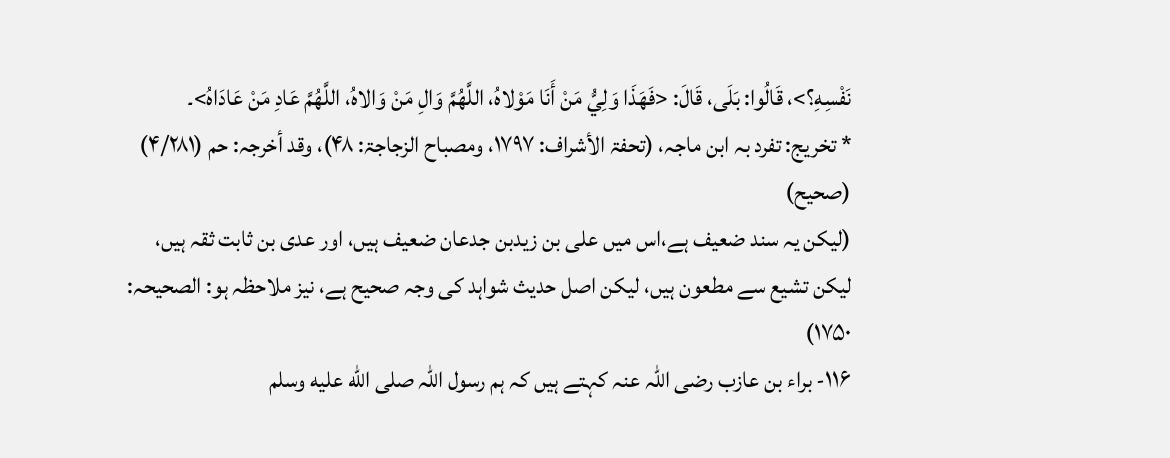نَفْسِهِ؟>، قَالُوا: بَلَى، قَالَ: <فَهَذَا وَلِيُّ مَنْ أَنَا مَوْلاهُ، اللَّهُمَّ وَالِ مَنْ وَالاهُ، اللَّهُمَّ عَادِ مَنْ عَادَاهُ>۔
* تخريج: تفرد بہ ابن ماجہ، (تحفۃ الأشراف: ۱۷۹۷، ومصباح الزجاجۃ: ۴۸)، وقد أخرجہ: حم (۴/۲۸۱) (صحیح)
(لیکن یہ سند ضعیف ہے،اس میں علی بن زیدبن جدعان ضعیف ہیں، اور عدی بن ثابت ثقہ ہیں، لیکن تشیع سے مطعون ہیں، لیکن اصل حدیث شواہد کی وجہ صحیح ہے، نیز ملاحظہ ہو: الصحیحہ: ۱۷۵۰)
۱۱۶- براء بن عازب رضی اللہ عنہ کہتے ہیں کہ ہم رسول اللہ صلى الله عليه وسلم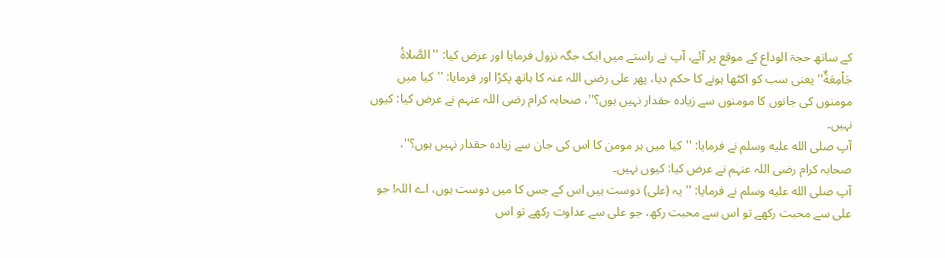کے ساتھ حجۃ الوداع کے موقع پر آئے، آپ نے راستے میں ایک جگہ نزول فرمایا اور عرض کیا: ''الصَّلاةُ جَاْمِعَةٌ'' یعنی سب کو اکٹھا ہونے کا حکم دیا، پھر علی رضی اللہ عنہ کا ہاتھ پکڑا اور فرمایا: ''کیا میں مومنوں کی جانوں کا مومنوں سے زیادہ حقدار نہیں ہوں؟''، صحابہ کرام رضی اللہ عنہم نے عرض کیا: کیوں نہیں۔
آپ صلى الله عليه وسلم نے فرمایا: ''کیا میں ہر مومن کا اس کی جان سے زیادہ حقدار نہیں ہوں؟''، صحابہ کرام رضی اللہ عنہم نے عرض کیا: کیوں نہیں۔
آپ صلى الله عليه وسلم نے فرمایا: ''یہ (علی) دوست ہیں اس کے جس کا میں دوست ہوں، اے اللہ! جو علی سے محبت رکھے تو اس سے محبت رکھ، جو علی سے عداوت رکھے تو اس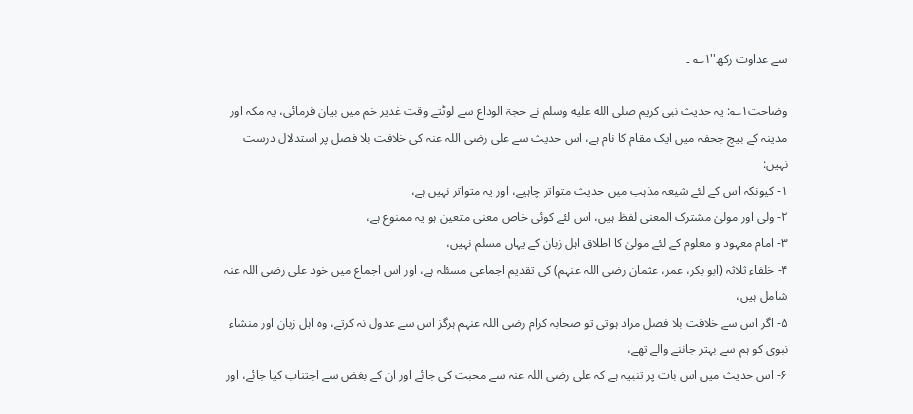سے عداوت رکھ''۱؎ ۔

وضاحت۱؎: یہ حدیث نبی کریم صلى الله عليه وسلم نے حجۃ الوداع سے لوٹتے وقت غدیر خم میں بیان فرمائی، یہ مکہ اور مدینہ کے بیچ جحفہ میں ایک مقام کا نام ہے، اس حدیث سے علی رضی اللہ عنہ کی خلافت بلا فصل پر استدلال درست نہیں:
۱- کیونکہ اس کے لئے شیعہ مذہب میں حدیث متواتر چاہیے، اور یہ متواتر نہیں ہے،
۲- ولی اور مولیٰ مشترک المعنی لفظ ہیں، اس لئے کوئی خاص معنی متعین ہو یہ ممنوع ہے،
۳- امام معہود و معلوم کے لئے مولیٰ کا اطلاق اہل زبان کے یہاں مسلم نہیں،
۴- خلفاء ثلاثہ (ابو بکر، عمر، عثمان رضی اللہ عنہم) کی تقدیم اجماعی مسئلہ ہے، اور اس اجماع میں خود علی رضی اللہ عنہ شامل ہیں،
۵- اگر اس سے خلافت بلا فصل مراد ہوتی تو صحابہ کرام رضی اللہ عنہم ہرگز اس سے عدول نہ کرتے، وہ اہل زبان اور منشاء نبوی کو ہم سے بہتر جاننے والے تھے،
۶- اس حدیث میں اس بات پر تنبیہ ہے کہ علی رضی اللہ عنہ سے محبت کی جائے اور ان کے بغض سے اجتناب کیا جائے، اور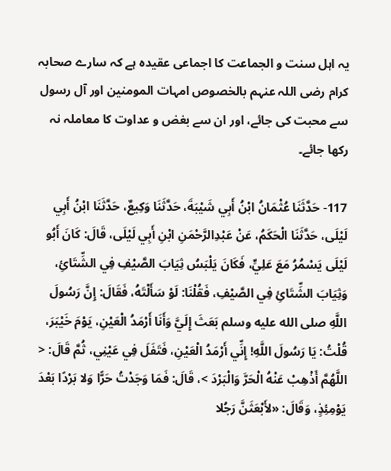یہ اہل سنت و الجماعت کا اجماعی عقیدہ ہے کہ سارے صحابہ کرام رضی اللہ عنہم بالخصوص امہات المومنین اور آل رسول سے محبت کی جائے، اور ان سے بغض و عداوت کا معاملہ نہ رکھا جائے۔

117- حَدَّثَنَا عُثْمَانُ ابْنُ أَبِي شَيْبَةَ، حَدَّثَنَا وَكِيعٌ، حَدَّثَنَا ابْنُ أَبِي لَيْلَى، حَدَّثَنَا الْحَكَمُ، عَنْ عَبْدِالرَّحْمَنِ ابْنِ أَبِي لَيْلَى، قَالَ: كَانَ أَبُو لَيْلَى يَسْمُرُ مَعَ عَلِيٍّ، فَكَانَ يَلْبَسُ ثِيَابَ الصَّيْفِ فِي الشِّتَائِ، وَثِيَابَ الشِّتَائِ فِي الصَّيْفِ، فَقُلْنَا: لَوْ سَأَلْتَهُ، فَقَالَ: إِنَّ رَسُولَ اللَّهِ صلى الله عليه وسلم بَعَثَ إِلَيَّ وَأَنَا أَرْمَدُ الْعَيْنِ، يَوْمَ خَيْبَرَ، قُلْتُ: يَا رَسُولَ اللَّهِ! إِنِّي أَرْمَدُ الْعَيْنِ، فَتَفَلَ فِي عَيْنِي، ثُمَّ قَالَ: < اللَّهُمَّ أَذْهِبْ عَنْهُ الْحَرَّ وَالْبَرْدَ >، قَالَ: فَمَا وَجَدْتُ حَرًّا وَلا بَرْدًا بَعْدَ يَوْمِئِذٍ، وَقَالَ: «لأَبْعَثَنَّ رَجُلا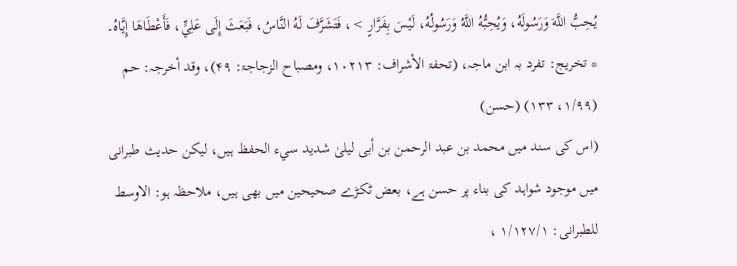يُحِبُّ اللَّهَ وَرَسُولَهُ، وَيُحِبُّهُ اللَّهُ وَرَسُولُهُ، لَيْسَ بِفَرَّارٍ >، فَتَشَرَّفَ لَهُ النَّاسُ، فَبَعَثَ إِلَى عَلِيٍّ، فَأَعْطَاهَا إِيَّاهُ۔
* تخريج: تفرد بہ ابن ماجہ، (تحفۃ الأشراف: ۱۰۲۱۳، ومصباح الزجاجۃ: ۴۹)، وقد أخرجہ: حم (۱/۹۹، ۱۳۳) (حسن)
(اس کی سند میں محمد بن عبد الرحمن بن أبی لیلیٰ شدید سيء الحفظ ہیں، لیکن حدیث طبرانی میں موجود شواہد کی بناء پر حسن ہے، بعض ٹکڑے صحیحین میں بھی ہیں، ملاحظہ ہو: الاوسط للطبرانی: ۱/۱۲۷/۱ ،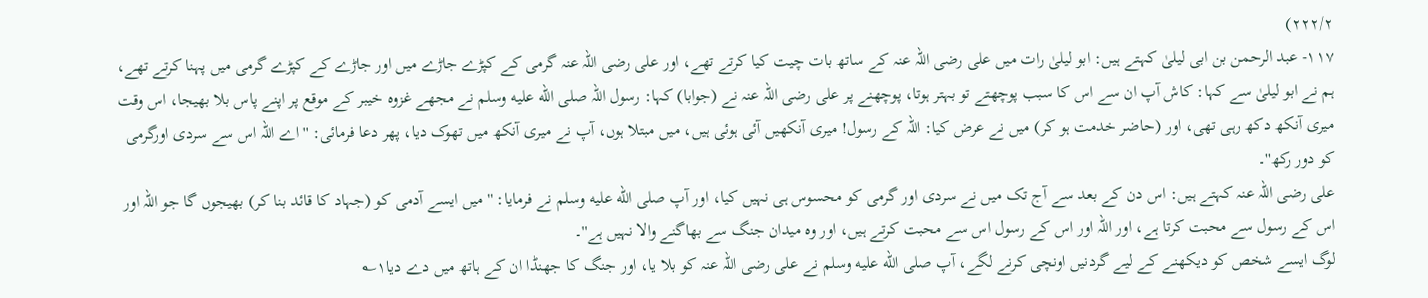۲۲۲/۲)
۱۱۷- عبد الرحمن بن ابی لیلیٰ کہتے ہیں: ابو لیلیٰ رات میں علی رضی اللہ عنہ کے ساتھ بات چیت کیا کرتے تھے، اور علی رضی اللہ عنہ گرمی کے کپڑے جاڑے میں اور جاڑے کے کپڑے گرمی میں پہنا کرتے تھے، ہم نے ابو لیلیٰ سے کہا: کاش آپ ان سے اس کا سبب پوچھتے تو بہتر ہوتا، پوچھنے پر علی رضی اللہ عنہ نے (جوابا) کہا: رسول اللہ صلى الله عليه وسلم نے مجھے غزوہ خیبر کے موقع پر اپنے پاس بلا بھیجا، اس وقت میری آنکھ دکھ رہی تھی، اور (حاضر خدمت ہو کر) میں نے عرض کیا: اللہ کے رسول! میری آنکھیں آئی ہوئی ہیں، میں مبتلا ہوں، آپ نے میری آنکھ میں تھوک دیا، پھر دعا فرمائی: ''اے اللہ اس سے سردی اورگرمی کو دور رکھ''۔
علی رضی اللہ عنہ کہتے ہیں: اس دن کے بعد سے آج تک میں نے سردی اور گرمی کو محسوس ہی نہیں کیا، اور آپ صلى الله عليه وسلم نے فرمایا: ''میں ایسے آدمی کو (جہاد کا قائد بنا کر) بھیجوں گا جو اللہ اور اس کے رسول سے محبت کرتا ہے، اور اللہ اور اس کے رسول اس سے محبت کرتے ہیں، اور وہ میدان جنگ سے بھاگنے والا نہیں ہے''۔
لوگ ایسے شخص کو دیکھنے کے لیے گردنیں اونچی کرنے لگے، آپ صلى الله عليه وسلم نے علی رضی اللہ عنہ کو بلا یا، اور جنگ کا جھنڈا ان کے ہاتھ میں دے دیا۱؎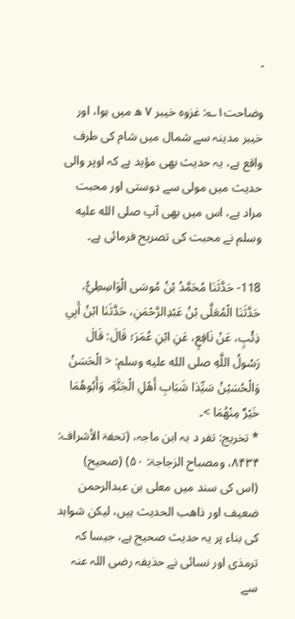۔

وضاحت۱؎: غزوہ خیبر ۷ ھ میں ہوا، اور خیبر مدینہ سے شمال میں شام کی طرف واقع ہے، یہ حدیث بھی مؤید ہے کہ اوپر والی حدیث میں مولی سے دوستی اور محبت مراد ہے، اس میں بھی آپ صلى الله عليه وسلم نے محبت کی تصریح فرمائی ہے۔

118- حَدَّثَنَا مُحَمَّدُ بْنُ مُوسَى الْوَاسِطِيُّ، حَدَّثَنَا الْمُعَلَّى بْنُ عَبْدِالرَّحْمَنِ، حَدَّثَنَا ابْنُ أَبِي ذِئْبٍ، عَنْ نَافِعٍ، عَنِ ابْنِ عُمَرَ؛ قَالَ: قَالَ رَسُولُ اللَّهِ صلى الله عليه وسلم: < الْحَسَنُ وَالْحُسَيْنُ سَيِّدَا شَبَابِ أَهْلِ الْجَنَّةِ، وَأَبُوهُمَا خَيْرٌ مِنْهُمَا >۔
* تخريج: تفر د بہ ابن ماجہ، (تحفۃ الأشراف: ۸۴۳۴، ومصباح الزجاجۃ: ۵۰) (صحیح)
(اس کی سند میں معلی بن عبدالرحمن ضعیف اور ذاھب الحدیث ہیں، لیکن شواہد کی بناء پر یہ حدیث صحیح ہے، جیسا کہ ترمذی اور نسائی نے حذیفہ رضی اللہ عنہ سے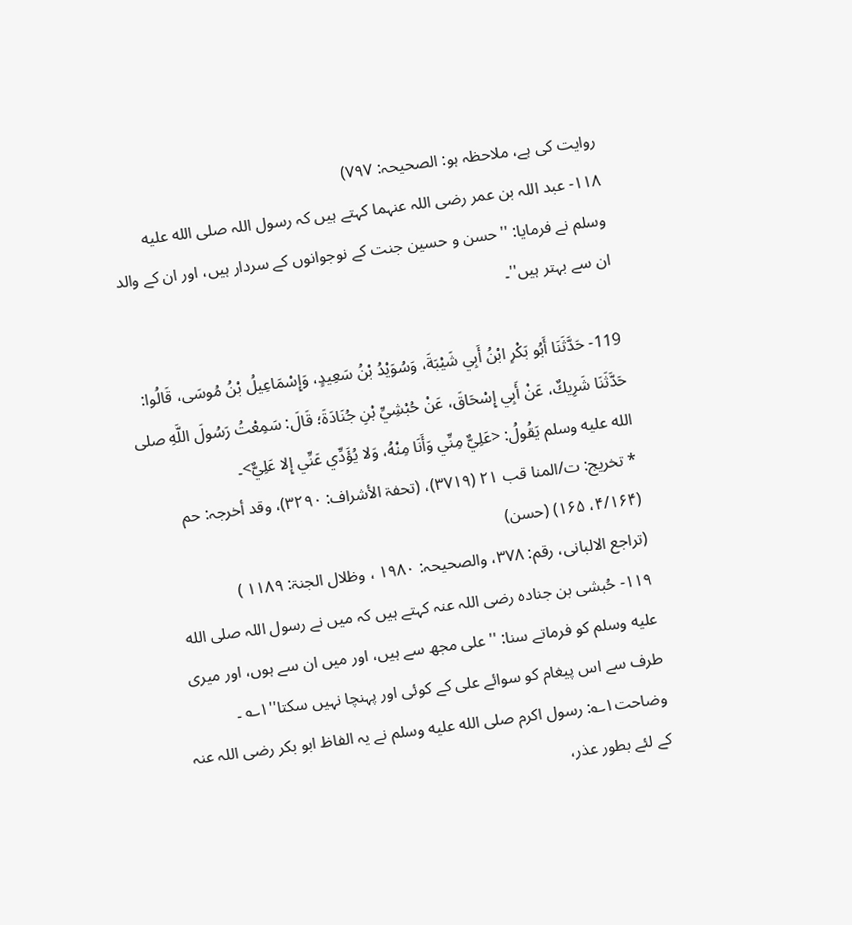روایت کی ہے، ملاحظہ ہو: الصحیحہ: ۷۹۷)
۱۱۸- عبد اللہ بن عمر رضی اللہ عنہما کہتے ہیں کہ رسول اللہ صلى الله عليه وسلم نے فرمایا: ''حسن و حسین جنت کے نوجوانوں کے سردار ہیں، اور ان کے والد ان سے بہتر ہیں''۔

119- حَدَّثَنَا أَبُو بَكْرِ ابْنُ أَبِي شَيْبَةَ، وَسُوَيْدُ بْنُ سَعِيدٍ، وَإِسْمَاعِيلُ بْنُ مُوسَى، قَالُوا: حَدَّثَنَا شَرِيكٌ، عَنْ أَبِي إِسْحَاقَ، عَنْ حُبْشِيِّ بْنِ جُنَادَةَ؛ قَالَ: سَمِعْتُ رَسُولَ اللَّهِ صلى الله عليه وسلم يَقُولُ: <عَلِيٌّ مِنِّي وَأَنَا مِنْهُ، وَلا يُؤَدِّي عَنِّي إِلا عَلِيٌّ>۔
* تخريج: ت/المنا قب ۲۱ (۳۷۱۹)، (تحفۃ الأشراف: ۳۲۹۰)، وقد أخرجہ: حم (۴/۱۶۴، ۱۶۵) (حسن)
(تراجع الالبانی، رقم: ۳۷۸، والصحیحہ: ۱۹۸۰ ، وظلال الجنۃ: ۱۱۸۹ )
۱۱۹- حُبشی بن جنادہ رضی اللہ عنہ کہتے ہیں کہ میں نے رسول اللہ صلى الله عليه وسلم کو فرماتے سنا: ''علی مجھ سے ہیں، اور میں ان سے ہوں، اور میری طرف سے اس پیغام کو سوائے علی کے کوئی اور پہنچا نہیں سکتا''۱؎ ۔
وضاحت۱؎: رسول اکرم صلى الله عليه وسلم نے یہ الفاظ ابو بکر رضی اللہ عنہ کے لئے بطور عذر،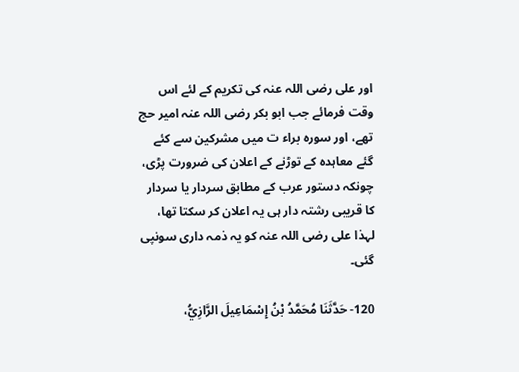اور علی رضی اللہ عنہ کی تکریم کے لئے اس وقت فرمائے جب ابو بکر رضی اللہ عنہ امیر حج تھے، اور سورہ براء ت میں مشرکین سے کئے گئے معاہدہ کے توڑنے کے اعلان کی ضرورت پڑی، چونکہ دستور عرب کے مطابق سردار یا سردار کا قریبی رشتہ دار ہی یہ اعلان کر سکتا تھا، لہذا علی رضی اللہ عنہ کو یہ ذمہ داری سونپی گئی۔

120- حَدَّثَنَا مُحَمَّدُ بْنُ إِسْمَاعِيلَ الرَّازِيُّ،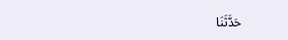حَدَّثَنَا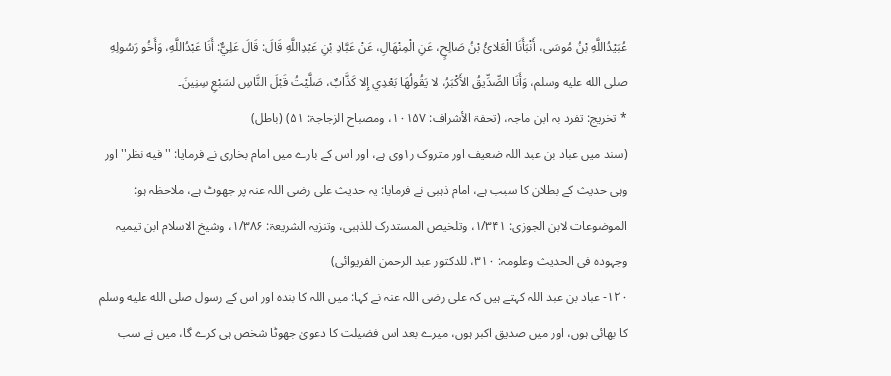عُبَيْدُاللَّهِ بْنُ مُوسَى، أَنْبَأَنَا الْعَلائُ بْنُ صَالِحٍ، عَنِ الْمِنْهَالِ، عَنْ عَبَّادِ بْنِ عَبْدِاللَّهِ قَالَ: قَالَ عَلِيٌّ: أَنَا عَبْدُاللَّهِ، وَأَخُو رَسُولِهِ صلى الله عليه وسلم، وَأَنَا الصِّدِّيقُ الأَكْبَرُ، لا يَقُولُهَا بَعْدِي إِلا كَذَّابٌ، صَلَّيْتُ قَبْلَ النَّاسِ لسَبْعِ سِنِينَ۔
* تخريج: تفرد بہ ابن ماجہ، (تحفۃ الأشراف: ۱۰۱۵۷، ومصباح الزجاجۃ: ۵۱) (باطل)
(سند میں عباد بن عبد اللہ ضعیف اور متروک ر۱وی ہے، اور اس کے بارے میں امام بخاری نے فرمایا: ''فيه نظر'' اور وہی حدیث کے بطلان کا سبب ہے، امام ذہبی نے فرمایا: یہ حدیث علی رضی اللہ عنہ پر جھوٹ ہے، ملاحظہ ہو: الموضوعات لابن الجوزی: ۱/۳۴۱، وتلخیص المستدرک للذہبی، وتنزیہ الشریعۃ: ۱/۳۸۶، وشیخ الاسلام ابن تیمیہ وجہودہ فی الحدیث وعلومہ: ۳۱۰، للدکتور عبد الرحمن الفریوائی)
۱۲۰- عباد بن عبد اللہ کہتے ہیں کہ علی رضی اللہ عنہ نے کہا: میں اللہ کا بندہ اور اس کے رسول صلى الله عليه وسلم کا بھائی ہوں، اور میں صدیق اکبر ہوں، میرے بعد اس فضیلت کا دعویٰ جھوٹا شخص ہی کرے گا، میں نے سب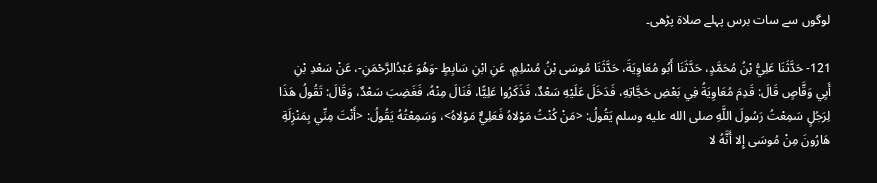لوگوں سے سات برس پہلے صلاۃ پڑھی۔

121- حَدَّثَنَا عَلِيُّ بْنُ مُحَمَّدٍ، حَدَّثَنَا أَبُو مُعَاوِيَةَ، حَدَّثَنَا مُوسَى بْنُ مُسْلِمٍ، عَنِ ابْنِ سَابِطٍ -وَهُوَ عَبْدُالرَّحْمَنِ-، عَنْ سَعْدِ بْنِ أَبِي وَقَّاصٍ قَالَ: قَدِمَ مُعَاوِيَةُ فِي بَعْضِ حَجَّاتِهِ، فَدَخَلَ عَلَيْهِ سَعْدٌ، فَذَكَرُوا عَلِيًّا، فَنَالَ مِنْهُ، فَغَضِبَ سَعْدٌ، وَقَالَ: تَقُولُ هَذَا لِرَجُلٍ سَمِعْتُ رَسُولَ اللَّهِ صلى الله عليه وسلم يَقُولُ: <مَنْ كُنْتُ مَوْلاهُ فَعَلِيٌّ مَوْلاهُ>، وَسَمِعْتُهُ يَقُولُ: <أَنْتَ مِنِّي بِمَنْزِلَةِ هَارُونَ مِنْ مُوسَى إِلا أَنَّهُ لا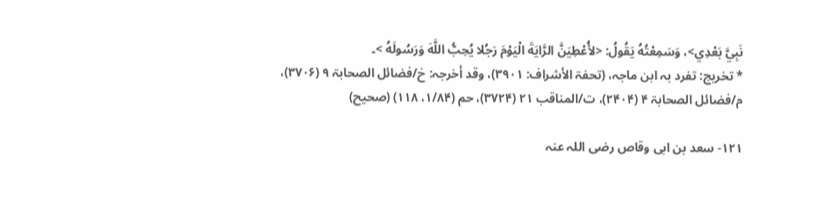نَبِيَّ بَعْدِي>، وَسَمِعْتُهُ يَقُولُ: <لأُعْطِيَنَّ الرَّايَةَ الْيَوْمَ رَجُلا يُحِبُّ اللَّهَ وَرَسُولَهُ >۔
* تخريج: تفرد بہ ابن ماجہ، (تحفۃ الأشراف: ۳۹۰۱)، وقد أخرجہ: خ/فضائل الصحابۃ ۹ (۳۷۰۶)، م/فضائل الصحابۃ ۴ (۲۴۰۴)، ت/المناقب ۲۱ (۳۷۲۴)، حم (۱/۸۴، ۱۱۸) (صحیح)

۱۲۱- سعد بن ابی وقاص رضی اللہ عنہ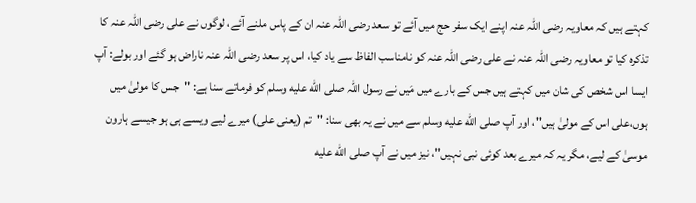کہتے ہیں کہ معاویہ رضی اللہ عنہ اپنے ایک سفر حج میں آئے تو سعد رضی اللہ عنہ ان کے پاس ملنے آئے، لوگوں نے علی رضی اللہ عنہ کا تذکرہ کیا تو معاویہ رضی اللہ عنہ نے علی رضی اللہ عنہ کو نامناسب الفاظ سے یاد کیا، اس پر سعد رضی اللہ عنہ ناراض ہو گئے اور بولے: آپ ایسا اس شخص کی شان میں کہتے ہیں جس کے بارے میں مَیں نے رسول اللہ صلى الله عليه وسلم کو فرماتے سنا ہے: ''جس کا مولیٰ میں ہوں،علی اس کے مولیٰ ہیں''، اور آپ صلى الله عليه وسلم سے میں نے یہ بھی سنا: ''تم (یعنی علی) میرے لیے ویسے ہی ہو جیسے ہارون موسیٰ کے لیے، مگر یہ کہ میرے بعد کوئی نبی نہیں''، نیز میں نے آپ صلى الله عليه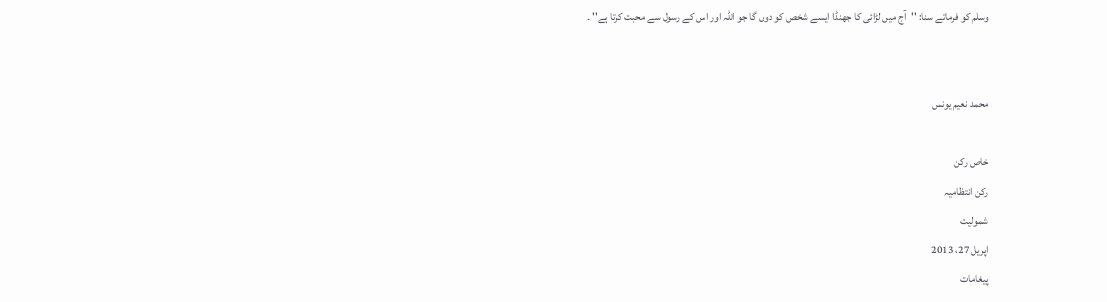وسلم کو فرماتے سنا: ''آج میں لڑائی کا جھنڈا ایسے شخص کو دوں گا جو اللہ اور اس کے رسول سے محبت کرتا ہے'' ۔


محمد نعیم یونس

خاص رکن
رکن انتظامیہ
شمولیت
اپریل 27، 2013
پیغامات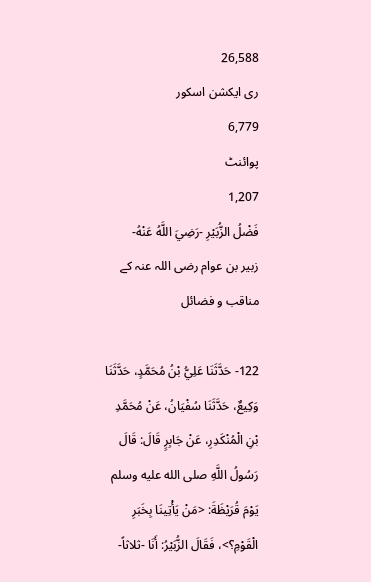26,588
ری ایکشن اسکور
6,779
پوائنٹ
1,207
فَضْلُ الزُّبَيْرِ -رَضِيَ اللَّهُ عَنْهُ-
زبیر بن عوام رضی اللہ عنہ کے مناقب و فضائل

122- حَدَّثَنَا عَلِيُّ بْنُ مُحَمَّدٍ، حَدَّثَنَا وَكِيعٌ، حَدَّثَنَا سُفْيَانُ، عَنْ مُحَمَّدِ بْنِ الْمُنْكَدِرِ، عَنْ جَابِرٍ قَالَ: قَالَ رَسُولُ اللَّهِ صلى الله عليه وسلم يَوْمَ قُرَيْظَةَ: <مَنْ يَأْتِينَا بِخَبَرِ الْقَوْمِ؟>، فَقَالَ الزُّبَيْرُ: أَنَا -ثلاثاً-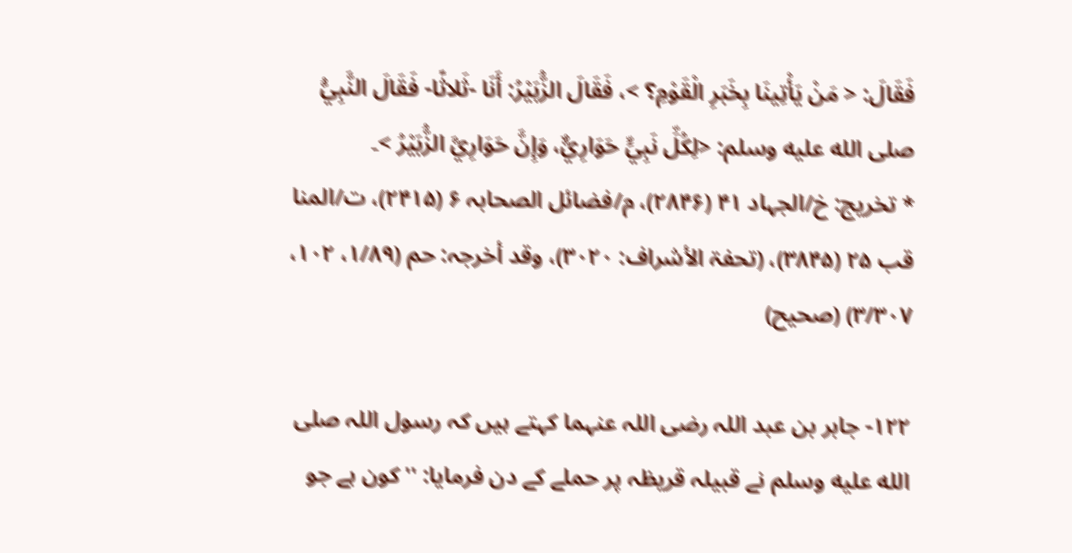فَقَالَ: < مَنْ يَأْتِينَا بِخَبَرِ الْقَوْمِ؟ >، فَقَالَ الزُّبَيْرُ: أَنَا -ثَلاثًا- فَقَالَ النَّبِيُّ صلى الله عليه وسلم: <لِكُلِّ نَبِيٍّ حَوَارِيٌّ، وَإِنَّ حَوَارِيَّ الزُّبَيْرُ >۔
* تخريج: خ/الجہاد ۴۱ (۲۸۴۶)، م/فضائل الصحابہ ۶ (۲۴۱۵)، ت/المنا قب ۲۵ (۳۸۴۵)، (تحفۃ الأشراف: ۳۰۲۰)، وقد أخرجہ: حم (۱/۸۹، ۱۰۲، ۳/۳۰۷) (صحیح)

۱۲۲- جابر بن عبد اللہ رضی اللہ عنہما کہتے ہیں کہ رسول اللہ صلى الله عليه وسلم نے قبیلہ قریظہ پر حملے کے دن فرمایا: ''کون ہے جو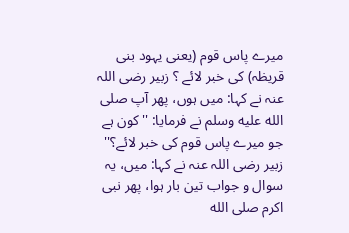میرے پاس قوم (یعنی یہود بنی قریظہ) کی خبر لائے ؟ زبیر رضی اللہ عنہ نے کہا: میں ہوں، پھر آپ صلى الله عليه وسلم نے فرمایا: ''کون ہے جو میرے پاس قوم کی خبر لائے؟'' زبیر رضی اللہ عنہ نے کہا: میں، یہ سوال و جواب تین بار ہوا، پھر نبی اکرم صلى الله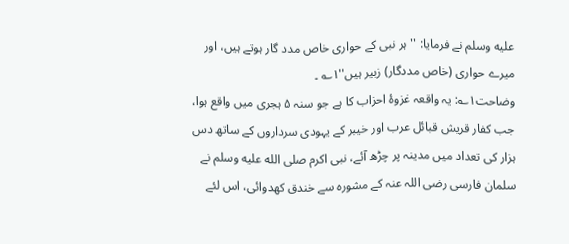عليه وسلم نے فرمایا: ''ہر نبی کے حواری خاص مدد گار ہوتے ہیں، اور میرے حواری (خاص مددگار) زبیر ہیں''۱؎ ۔
وضاحت۱؎: یہ واقعہ غزوۂ احزاب کا ہے جو سنہ ۵ ہجری میں واقع ہوا، جب کفار قریش قبائل عرب اور خیبر کے یہودی سرداروں کے ساتھ دس ہزار کی تعداد میں مدینہ پر چڑھ آئے، نبی اکرم صلى الله عليه وسلم نے سلمان فارسی رضی اللہ عنہ کے مشورہ سے خندق کھدوائی، اس لئے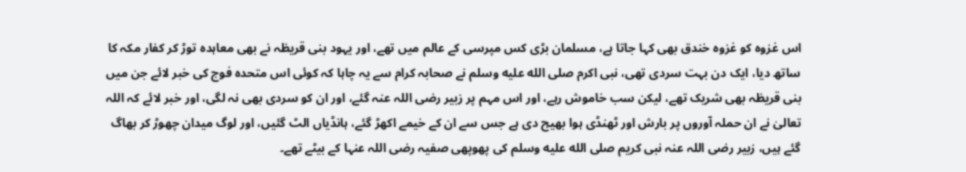اس غزوہ کو غزوہ خندق بھی کہا جاتا ہے، مسلمان بڑی کس مپرسی کے عالم میں تھے، اور یہود بنی قریظہ نے بھی معاہدہ توڑ کر کفار مکہ کا ساتھ دیا، ایک دن بہت سردی تھی، نبی اکرم صلى الله عليه وسلم نے صحابہ کرام سے یہ چاہا کہ کوئی اس متحدہ فوج کی خبر لائے جن میں بنی قریظہ بھی شریک تھے، لیکن سب خاموش رہے، اور اس مہم پر زبیر رضی اللہ عنہ گئے، اور ان کو سردی بھی نہ لگی، اور خبر لائے کہ اللہ تعالیٰ نے ان حملہ آوروں پر بارش اور ٹھنڈی ہوا بھیج دی ہے جس سے ان کے خیمے اکھڑ گئے، ہانڈیاں الٹ گئیں، اور لوگ میدان چھوڑ کر بھاگ گئے ہیں، زبیر رضی اللہ عنہ نبی کریم صلى الله عليه وسلم کی پھوپھی صفیہ رضی اللہ عنہا کے بیٹے تھے۔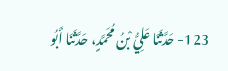123- حَدَّثَنَا عَلِيُّ بْنُ مُحَمَّدٍ، حَدَّثَنَا أَبُو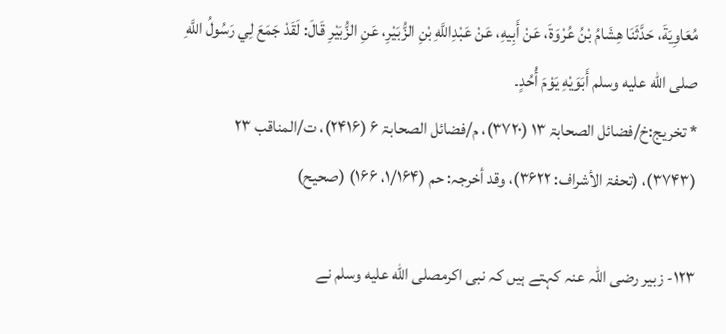مُعَاوِيَةَ، حَدَّثَنَا هِشَامُ بْنُ عُرْوَةَ، عَنْ أَبِيهِ، عَنْ عَبْدِاللَّهِ بْنِ الزُّبَيْرِ، عَنِ الزُّبَيْرِ قَالَ: لَقَدْ جَمَعَ لِي رَسُولُ اللَّهِ صلى الله عليه وسلم أَبَوَيْهِ يَوْمَ أُحُدٍ۔
* تخريج:خ/فضائل الصحابۃ ۱۳ (۳۷۲۰)، م/فضائل الصحابۃ ۶ (۲۴۱۶)، ت/المناقب ۲۳ (۳۷۴۳)، (تحفۃ الأشراف: ۳۶۲۲)، وقد أخرجہ: حم (۱/۱۶۴، ۱۶۶) (صحیح)

۱۲۳- زبیر رضی اللہ عنہ کہتے ہیں کہ نبی اکرمصلى الله عليه وسلم نے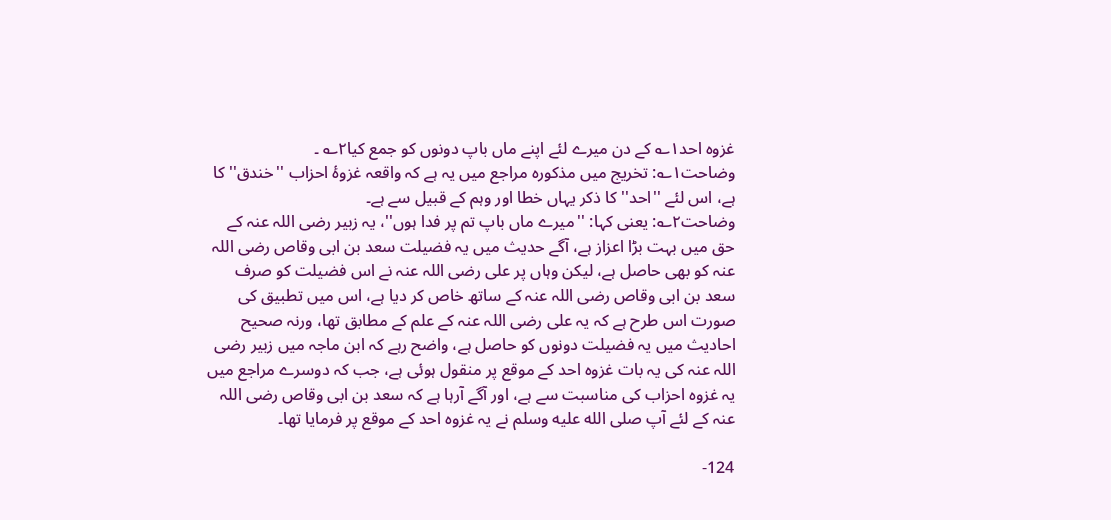غزوہ احد۱؎ کے دن میرے لئے اپنے ماں باپ دونوں کو جمع کیا۲؎ ۔
وضاحت۱؎: تخریج میں مذکورہ مراجع میں یہ ہے کہ واقعہ غزوۂ احزاب ''خندق'' کا ہے، اس لئے ''احد'' کا ذکر یہاں خطا اور وہم کے قبیل سے ہے۔
وضاحت۲؎: یعنی کہا: ''میرے ماں باپ تم پر فدا ہوں''، یہ زبیر رضی اللہ عنہ کے حق میں بہت بڑا اعزاز ہے، آگے حدیث میں یہ فضیلت سعد بن ابی وقاص رضی اللہ عنہ کو بھی حاصل ہے، لیکن وہاں پر علی رضی اللہ عنہ نے اس فضیلت کو صرف سعد بن ابی وقاص رضی اللہ عنہ کے ساتھ خاص کر دیا ہے، اس میں تطبیق کی صورت اس طرح ہے کہ یہ علی رضی اللہ عنہ کے علم کے مطابق تھا، ورنہ صحیح احادیث میں یہ فضیلت دونوں کو حاصل ہے، واضح رہے کہ ابن ماجہ میں زبیر رضی اللہ عنہ کی یہ بات غزوہ احد کے موقع پر منقول ہوئی ہے، جب کہ دوسرے مراجع میں یہ غزوہ احزاب کی مناسبت سے ہے، اور آگے آرہا ہے کہ سعد بن ابی وقاص رضی اللہ عنہ کے لئے آپ صلى الله عليه وسلم نے یہ غزوہ احد کے موقع پر فرمایا تھا۔

124-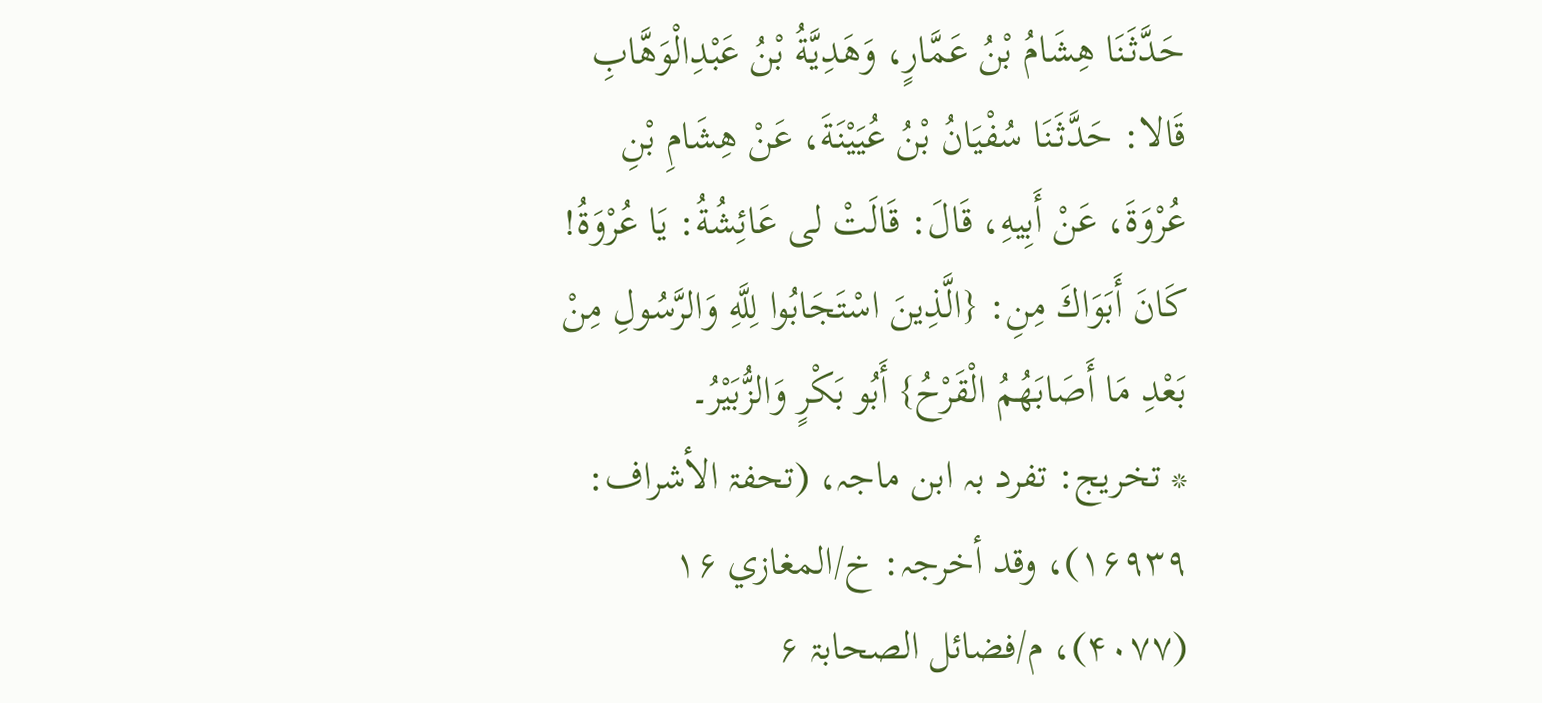حَدَّثَنَا هِشَامُ بْنُ عَمَّارٍ، وَهَدِيَّةُ بْنُ عَبْدِالْوَهَّابِ قَالا: حَدَّثَنَا سُفْيَانُ بْنُ عُيَيْنَةَ، عَنْ هِشَامِ بْنِ عُرْوَةَ، عَنْ أَبِيهِ، قَالَ: قَالَتْ لى عَائِشُةُ: يَا عُرْوَةُ! كَانَ أَبَوَاكَ مِنِ: {الَّذِينَ اسْتَجَابُوا لِلَّهِ وَالرَّسُولِ مِنْ بَعْدِ مَا أَصَابَهُمُ الْقَرْحُ} أَبُو بَكْرٍ وَالزُّبَيْرُ۔
* تخريج: تفرد بہ ابن ماجہ، (تحفۃ الأشراف: ۱۶۹۳۹)، وقد أخرجہ: خ/المغازي ۱۶ (۴۰۷۷)، م/فضائل الصحابۃ ۶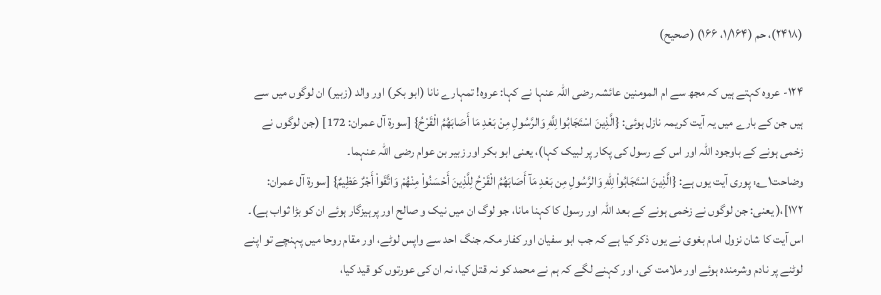(۲۴۱۸)، حم (۱/۱۶۴، ۱۶۶) (صحیح)

۱۲۴- عروہ کہتے ہیں کہ مجھ سے ام المومنین عائشہ رضی اللہ عنہا نے کہا: عروہ! تمہارے نانا (ابو بکر) اور والد (زبیر) ان لوگوں میں سے ہیں جن کے بارے میں یہ آیت کریمہ نازل ہوئی: {الَّذِينَ اسْتَجَابُوا لِلَّهِ وَالرَّسُولِ مِنْ بَعْدِ مَا أَصَابَهُمُ الْقَرْحُ} [سورة آل عمران: 172] (جن لوگوں نے زخمی ہونے کے باوجود اللہ اور اس کے رسول کی پکار پر لبیک کہا)، یعنی ابو بکر اور زبیر بن عوام رضی اللہ عنہما۔
وضاحت۱؎: پوری آیت یوں ہے: {الَّذِينَ اسْتَجَابُواْ لِلّهِ وَالرَّسُولِ مِن بَعْدِ مَآ أَصَابَهُمُ الْقَرْحُ لِلَّذِينَ أَحْسَنُواْ مِنْهُمْ وَاتَّقَواْ أَجْرٌ عَظِيمٌ} [سورة آل عمران: ۱۷۲]،( یعنی: جن لوگوں نے زخمی ہونے کے بعد اللہ اور رسول کا کہنا مانا، جو لوگ ان میں نیک و صالح اور پرہیزگار ہوئے ان کو بڑا ثواب ہے)۔
اس آیت کا شان نزول امام بغوی نے یوں ذکر کیا ہے کہ جب ابو سفیان اور کفار مکہ جنگ احد سے واپس لوٹے، اور مقام روحا میں پہنچے تو اپنے لوٹنے پر نادم وشرمندہ ہوئے اور ملامت کی، اور کہنے لگے کہ ہم نے محمد کو نہ قتل کیا، نہ ان کی عورتوں کو قید کیا،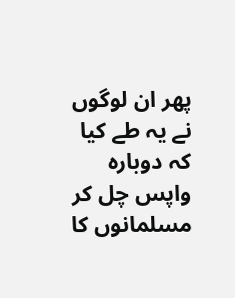پھر ان لوگوں نے یہ طے کیا کہ دوبارہ واپس چل کر مسلمانوں کا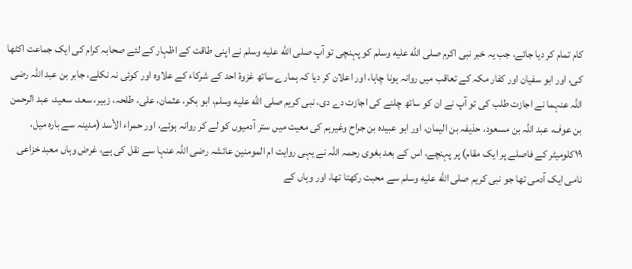کام تمام کر دیا جائے، جب یہ خبر نبی اکرم صلى الله عليه وسلم کو پہنچی تو آپ صلى الله عليه وسلم نے اپنی طاقت کے اظہار کے لئے صحابہ کرام کی ایک جماعت اکٹھا کی، اور ابو سفیان اور کفار مکہ کے تعاقب میں روانہ ہونا چاہا، اور اعلان کر دیا کہ ہمارے ساتھ غزوۂ احد کے شرکاء کے علاوہ اور کوئی نہ نکلے، جابر بن عبد اللہ رضی اللہ عنہما نے اجازت طلب کی تو آپ نے ان کو ساتھ چلنے کی اجازت دے دی، نبی کریم صلى الله عليه وسلم، ابو بکر، عثمان، علی، طلحہ، زبیر، سعد، سعید، عبد الرحمن بن عوف، عبد اللہ بن مسعود، حذیفہ بن الیمان، اور ابو عبیدہ بن جراح وغیرہم کی معیت میں ستر آدمیوں کو لے کر روانہ ہوئے، اور حمراء الأسد (مدینہ سے بارہ میل، ۱۹کلومیٹر کے فاصلے پر ایک مقام) پر پہنچے، اس کے بعد بغوی رحمہ اللہ نے یہی روایت ام المومنین عائشہ رضی اللہ عنہا سے نقل کی ہے، غرض وہاں معبد خزاعی نامی ایک آدمی تھا جو نبی کریم صلى الله عليه وسلم سے محبت رکھتا تھا، اور وہاں کے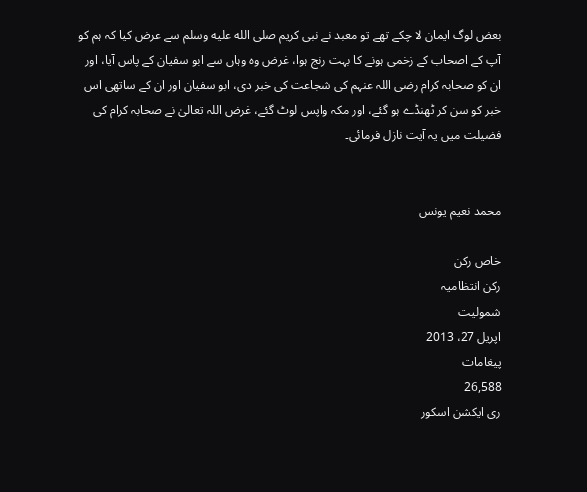بعض لوگ ایمان لا چکے تھے تو معبد نے نبی کریم صلى الله عليه وسلم سے عرض کیا کہ ہم کو آپ کے اصحاب کے زخمی ہونے کا بہت رنج ہوا، غرض وہ وہاں سے ابو سفیان کے پاس آیا، اور ان کو صحابہ کرام رضی اللہ عنہم کی شجاعت کی خبر دی، ابو سفیان اور ان کے ساتھی اس خبر کو سن کر ٹھنڈے ہو گئے، اور مکہ واپس لوٹ گئے، غرض اللہ تعالیٰ نے صحابہ کرام کی فضیلت میں یہ آیت نازل فرمائی۔


محمد نعیم یونس

خاص رکن
رکن انتظامیہ
شمولیت
اپریل 27، 2013
پیغامات
26,588
ری ایکشن اسکور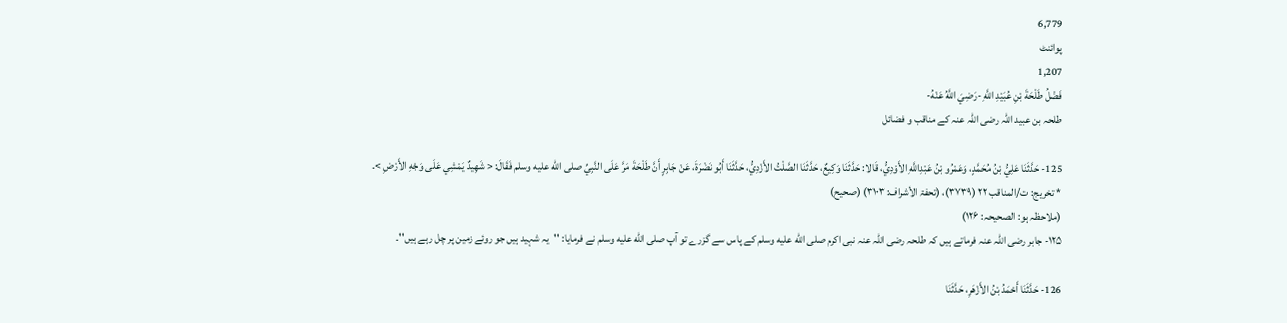6,779
پوائنٹ
1,207
فَضْلُ طَلْحَةَ بْنِ عُبَيْدِ اللَّهِ -رَضِيَ اللَّهُ عَنْهُ-
طلحہ بن عبید اللہ رضی اللہ عنہ کے مناقب و فضائل

125- حَدَّثَنَا عَلِيُّ بْنُ مُحَمَّدٍ، وَعَمْرُو بْنُ عَبْدِاللَّهِ الأَوْدِيُّ، قَالا: حَدَّثَنَا وَكِيعٌ، حَدَّثَنَا الصَّلْتُ الأَزْدِيُّ، حَدَّثَنَا أَبُو نَضْرَةَ، عَنْ جَابِرٍ أَنَّ طَلْحَةَ مَرَّ عَلَى النَّبِيِّ صلى الله عليه وسلم فَقَالَ: < شَهِيدٌ يَمْشِي عَلَى وَجْهِ الأَرْضِ >۔
* تخريج: ت/المناقب ۲۲ (۳۷۳۹)، (تحفۃ الأشراف: ۳۱۰۳) (صحیح)
(ملاحظہ ہو: الصحیحہ: ۱۲۶)
۱۲۵- جابر رضی اللہ عنہ فرماتے ہیں کہ طلحہ رضی اللہ عنہ نبی اکرم صلى الله عليه وسلم کے پاس سے گزرے تو آپ صلى الله عليه وسلم نے فرمایا: ''یہ شہید ہیں جو روئے زمین پر چل رہے ہیں''۔

126- حَدَّثَنَا أَحْمَدُ بْنُ الأَزْهَرِ، حَدَّثَنَا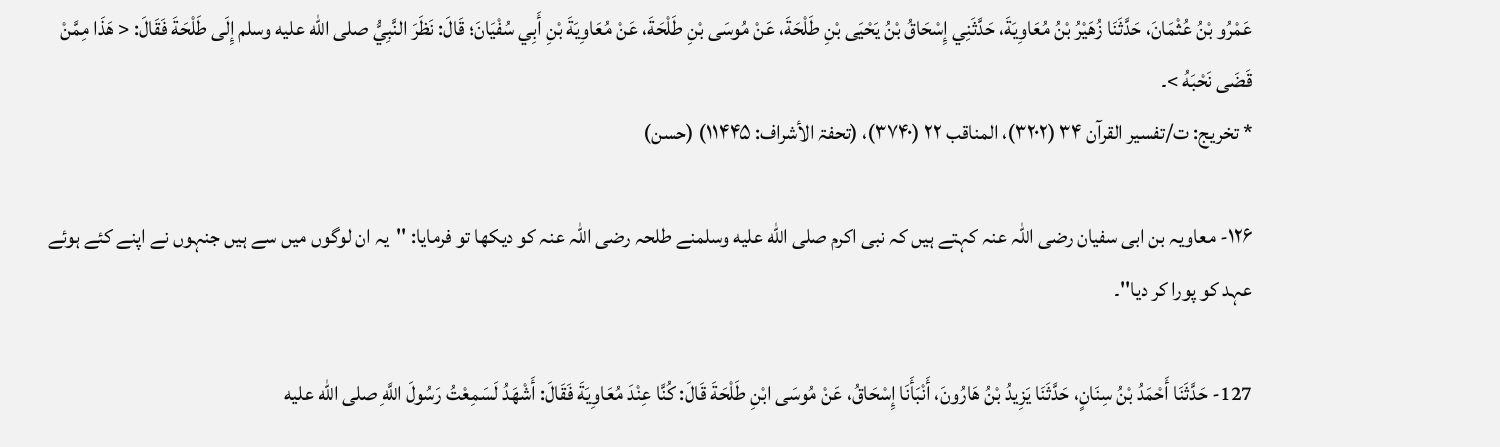عَمْرُو بْنُ عُثْمَانَ، حَدَّثَنَا زُهَيْرُ بْنُ مُعَاوِيَةَ، حَدَّثَنِي إِسْحَاقُ بْنُ يَحْيَى بْنِ طَلْحَةَ، عَنْ مُوسَى بْنِ طَلْحَةَ، عَنْ مُعَاوِيَةَ بْنِ أَبِي سُفْيَانَ؛ قَالَ: نَظَرَ النَّبِيُّ صلى الله عليه وسلم إِلَى طَلْحَةَ فَقَالَ: < هَذَا مِمَّنْ قَضَى نَحْبَهُ >۔
* تخريج: ت/تفسیر القرآن ۳۴ (۳۲۰۲)، المناقب ۲۲ (۳۷۴۰)، (تحفۃ الأشراف: ۱۱۴۴۵) (حسن)

۱۲۶- معاویہ بن ابی سفیان رضی اللہ عنہ کہتے ہیں کہ نبی اکرم صلى الله عليه وسلمنے طلحہ رضی اللہ عنہ کو دیکھا تو فرمایا: ''یہ ان لوگوں میں سے ہیں جنہوں نے اپنے کئے ہوئے عہد کو پورا کر دیا''۔

127- حَدَّثَنَا أَحْمَدُ بْنُ سِنَانٍ، حَدَّثَنَا يَزِيدُ بْنُ هَارُونَ، أَنْبَأَنَا إِسْحَاقُ، عَنْ مُوسَى ابْنِ طَلْحَةَ قَالَ: كُنَّا عِنْدَ مُعَاوِيَةَ فَقَالَ: أَشْهَدُ لَسَمِعْتُ رَسُولَ اللَّهِ صلى الله عليه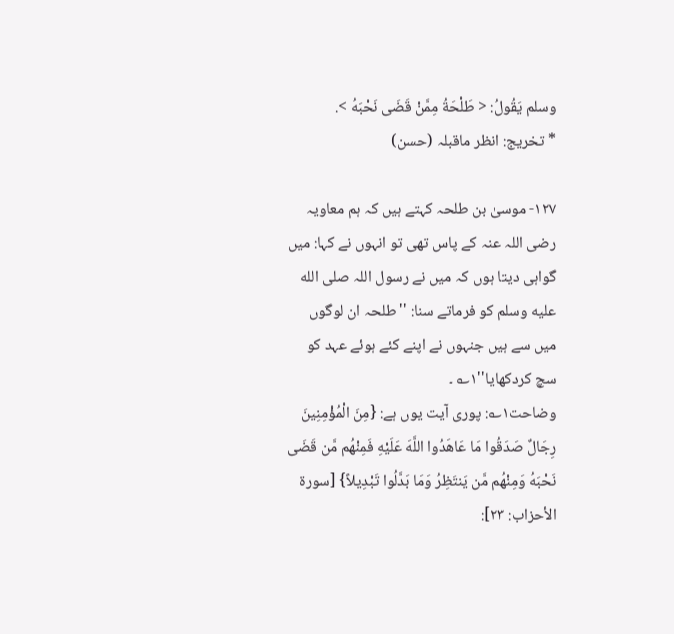وسلم يَقُولُ: < طَلْحَةُ مِمَّنْ قَضَى نَحْبَهُ >.
* تخريج: انظر ماقبلہ (حسن)

۱۲۷- موسیٰ بن طلحہ کہتے ہیں کہ ہم معاویہ رضی اللہ عنہ کے پاس تھی تو انہوں نے کہا: میں گواہی دیتا ہوں کہ میں نے رسول اللہ صلى الله عليه وسلم کو فرماتے سنا: ''طلحہ ان لوگوں میں سے ہیں جنہوں نے اپنے کئے ہوئے عہد کو سچ کردکھایا''۱؎ ۔
وضاحت۱؎: پوری آیت یوں ہے: {مِنَ الْمُؤْمِنِينَ رِجَالٌ صَدَقُوا مَا عَاهَدُوا اللَّهَ عَلَيْهِ فَمِنْهُم مَّن قَضَى نَحْبَهُ وَمِنْهُم مَّن يَنتَظِرُ وَمَا بَدَّلُوا تَبْدِيلاً} [سورة الأحزاب: ۲۳]: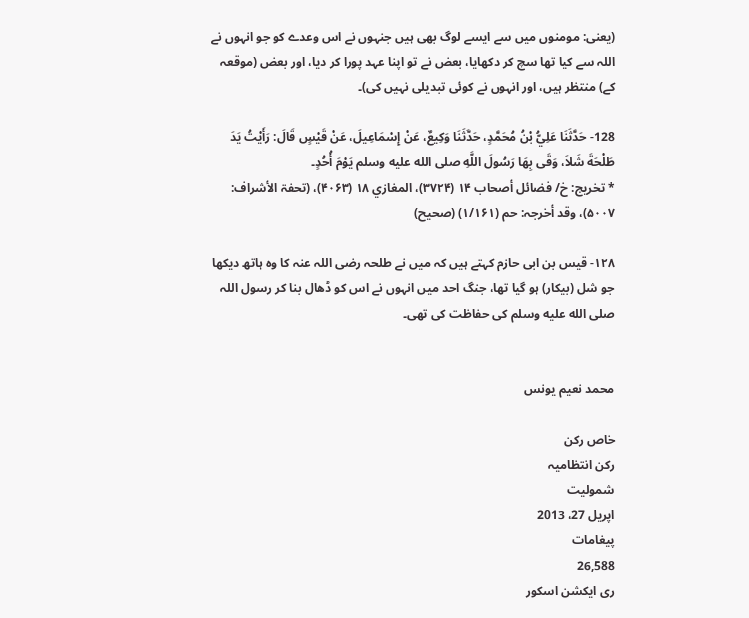(یعنی: مومنوں میں سے ایسے لوگ بھی ہیں جنہوں نے اس وعدے کو جو انہوں نے اللہ سے کیا تھا سچ کر دکھایا، بعض نے تو اپنا عہد پورا کر دیا، اور بعض (موقعہ کے) منتظر ہیں، اور انہوں نے کوئی تبدیلی نہیں کی)۔

128- حَدَّثَنَا عَلِيُّ بْنُ مُحَمَّدٍ، حَدَّثَنَا وَكِيعٌ، عَنْ إِسْمَاعِيلَ، عَنْ قَيْسٍ قَالَ: رَأَيْتُ يَدَ طَلْحَةَ شَلاَ، وَقَى بِهَا رَسُولَ اللَّهِ صلى الله عليه وسلم يَوْمَ أُحُدٍ۔
* تخريج: خ/ فضائل أصحاب ۱۴ (۳۷۲۴)، المغازي ۱۸ (۴۰۶۳)، (تحفۃ الأشراف: ۵۰۰۷)، وقد أخرجہ: حم (۱/۱۶۱) (صحیح)

۱۲۸- قیس بن ابی حازم کہتے ہیں کہ میں نے طلحہ رضی اللہ عنہ کا وہ ہاتھ دیکھا جو شل (بیکار) ہو گیا تھا، جنگ احد میں انہوں نے اس کو ڈھال بنا کر رسول اللہ صلى الله عليه وسلم کی حفاظت کی تھی۔


محمد نعیم یونس

خاص رکن
رکن انتظامیہ
شمولیت
اپریل 27، 2013
پیغامات
26,588
ری ایکشن اسکور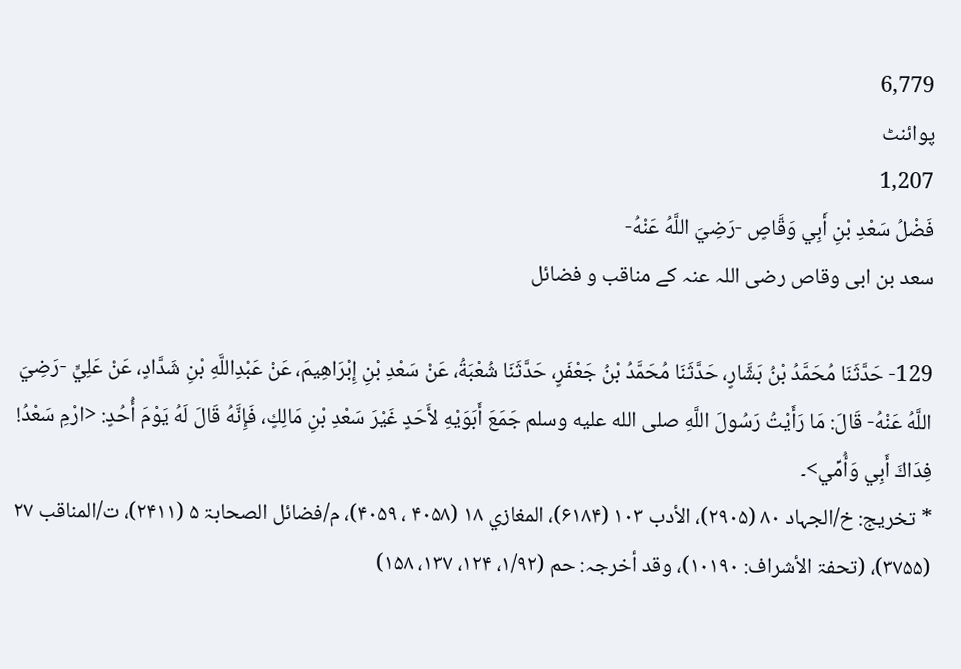6,779
پوائنٹ
1,207
فَضْلُ سَعْدِ بْنِ أَبِي وَقَّاصٍ -رَضِيَ اللَّهُ عَنْهُ-
سعد بن ابی وقاص رضی اللہ عنہ کے مناقب و فضائل

129- حَدَّثَنَا مُحَمَّدُ بْنُ بَشَّارٍ، حَدَّثَنَا مُحَمَّدُ بْنُ جَعْفَرٍ، حَدَّثَنَا شُعْبَةُ، عَنْ سَعْدِ بْنِ إِبْرَاهِيمَ، عَنْ عَبْدِاللَّهِ بْنِ شَدَّادٍ، عَنْ عَلِيٍّ -رَضِيَ اللَّهُ عَنْهُ- قَالَ: مَا رَأَيْتُ رَسُولَ اللَّهِ صلى الله عليه وسلم جَمَعَ أَبَوَيْهِ لأَحَدٍ غَيْرَ سَعْدِ بْنِ مَالِكٍ، فَإِنَّهُ قَالَ لَهُ يَوْمَ أُحُدٍ: <ارْمِ سَعْدُ! فِدَاكَ أَبِي وَأُمِّي>۔
* تخريج: خ/الجہاد ۸۰ (۲۹۰۵)، الأدب ۱۰۳ (۶۱۸۴)، المغازي ۱۸ (۴۰۵۸ ، ۴۰۵۹)، م/فضائل الصحابۃ ۵ (۲۴۱۱)، ت/المناقب ۲۷ (۳۷۵۵)، (تحفۃ الأشراف: ۱۰۱۹۰)، وقد أخرجہ: حم (۱/۹۲، ۱۲۴، ۱۳۷، ۱۵۸)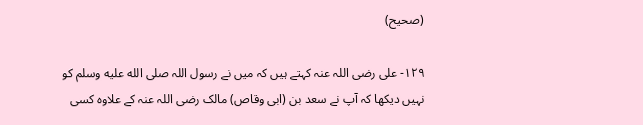(صحیح)

۱۲۹- علی رضی اللہ عنہ کہتے ہیں کہ میں نے رسول اللہ صلى الله عليه وسلم کو نہیں دیکھا کہ آپ نے سعد بن (ابی وقاص) مالک رضی اللہ عنہ کے علاوہ کسی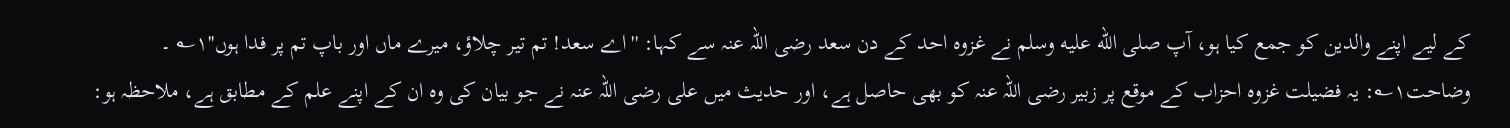کے لیے اپنے والدین کو جمع کیا ہو، آپ صلى الله عليه وسلم نے غزوہ احد کے دن سعد رضی اللہ عنہ سے کہا: ''اے سعد! تم تیر چلاؤ، میرے ماں اور باپ تم پر فدا ہوں''۱؎ ۔
وضاحت۱؎: یہ فضیلت غزوہ احزاب کے موقع پر زبیر رضی اللہ عنہ کو بھی حاصل ہے، اور حدیث میں علی رضی اللہ عنہ نے جو بیان کی وہ ان کے اپنے علم کے مطابق ہے، ملاحظہ ہو: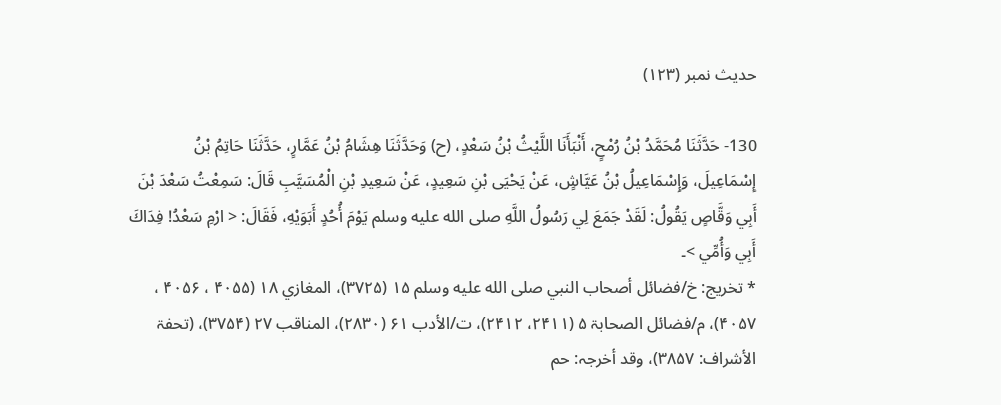حدیث نمبر (۱۲۳)

130- حَدَّثَنَا مُحَمَّدُ بْنُ رُمْحٍ، أَنْبَأَنَا اللَّيْثُ بْنُ سَعْدٍ، (ح) وَحَدَّثَنَا هِشَامُ بْنُ عَمَّارٍ، حَدَّثَنَا حَاتِمُ بْنُ إِسْمَاعِيلَ، وَإِسْمَاعِيلُ بْنُ عَيَّاشٍ، عَنْ يَحْيَى بْنِ سَعِيدٍ، عَنْ سَعِيدِ بْنِ الْمُسَيَّبِ قَالَ: سَمِعْتُ سَعْدَ بْنَ أَبِي وَقَّاصٍ يَقُولُ: لَقَدْ جَمَعَ لِي رَسُولُ اللَّهِ صلى الله عليه وسلم يَوْمَ أُحُدٍ أَبَوَيْهِ، فَقَالَ: < ارْمِ سَعْدُ! فِدَاكَ أَبِي وَأُمِّي >۔
* تخريج: خ/فضائل أصحاب النبي صلى الله عليه وسلم ۱۵ (۳۷۲۵)، المغازي ۱۸ (۴۰۵۵ ، ۴۰۵۶ ، ۴۰۵۷)، م/فضائل الصحابۃ ۵ (۲۴۱۱، ۲۴۱۲)، ت/الأدب ۶۱ (۲۸۳۰)، المناقب ۲۷ (۳۷۵۴)، (تحفۃ الأشراف: ۳۸۵۷)، وقد أخرجہ: حم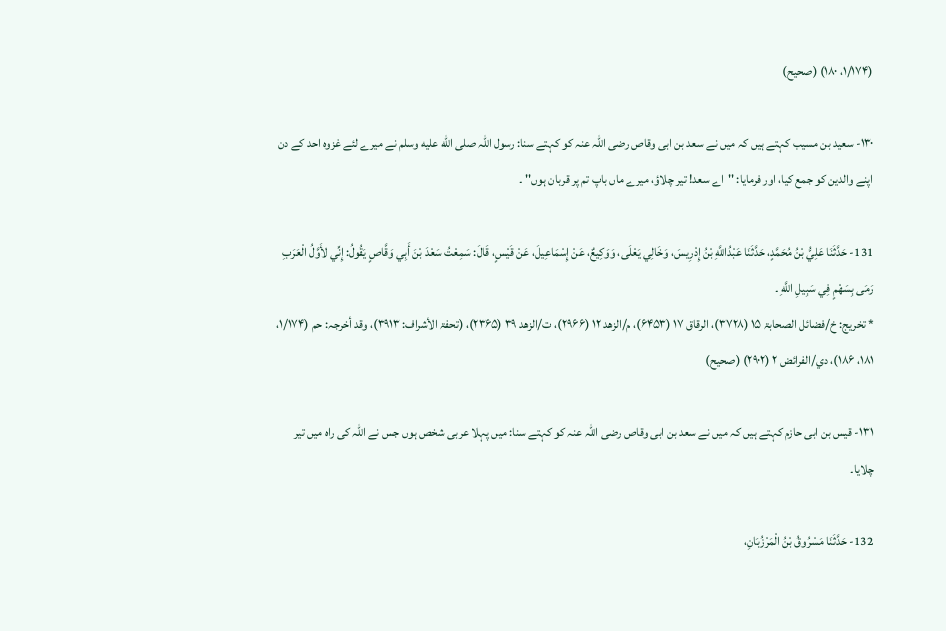(۱/۱۷۴، ۱۸۰) (صحیح)

۱۳۰- سعید بن مسیب کہتے ہیں کہ میں نے سعد بن ابی وقاص رضی اللہ عنہ کو کہتے سنا: رسول اللہ صلى الله عليه وسلم نے میرے لئے غزوہ احد کے دن اپنے والدین کو جمع کیا، اور فرمایا: ''اے سعد! تیر چلاؤ، میرے ماں باپ تم پر قربان ہوں'' ۔

131- حَدَّثَنَا عَلِيُّ بْنُ مُحَمَّدٍ، حَدَّثَنَا عَبْدُاللَّهِ بْنُ إِدْرِيسَ، وَخَالِي يَعْلَى، وَوَكِيعٌ، عَنْ إِسْمَاعِيلَ، عَنْ قَيْسٍ، قَالَ: سَمِعْتُ سَعْدَ بْنَ أَبِي وَقَّاصٍ يَقُولُ: إِنِّي لأَوَّلُ الْعَرَبِ رَمَى بِسَهْمٍ فِي سَبِيلِ اللَّهِ ۔
* تخريج: خ/فضائل الصحابۃ ۱۵ (۳۷۲۸)، الرقاق ۱۷ (۶۴۵۳)، م/الزھد ۱۲ (۲۹۶۶)، ت/الزھد ۳۹ (۲۳۶۵)، (تحفۃ الأشراف: ۳۹۱۳)، وقد أخرجہ: حم (۱/۱۷۴، ۱۸۱، ۱۸۶)، دي/الفرائض ۲ (۲۹۰۲) (صحیح)

۱۳۱- قیس بن ابی حازم کہتے ہیں کہ میں نے سعد بن ابی وقاص رضی اللہ عنہ کو کہتے سنا: میں پہلا عربی شخص ہوں جس نے اللہ کی راہ میں تیر چلایا۔

132- حَدَّثَنَا مَسْرُوقُ بْنُ الْمَرْزُبَانِ،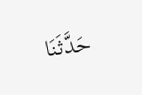حَدَّثَنَا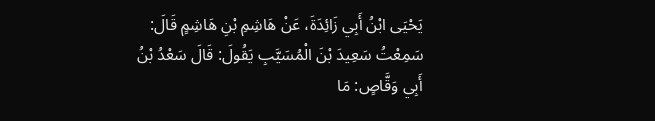يَحْيَى ابْنُ أَبِي زَائِدَةَ، عَنْ هَاشِمِ بْنِ هَاشِمٍ قَالَ: سَمِعْتُ سَعِيدَ بْنَ الْمُسَيَّبِ يَقُولَ: قَالَ سَعْدُ بْنُ أَبِي وَقَّاصٍ: مَا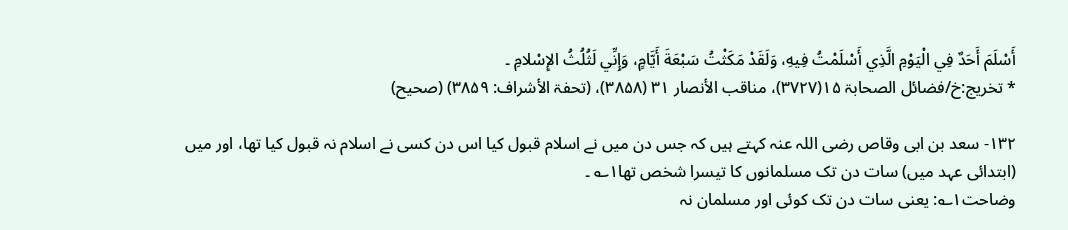أَسْلَمَ أَحَدٌ فِي الْيَوْمِ الَّذِي أَسْلَمْتُ فِيهِ، وَلَقَدْ مَكَثْتُ سَبْعَةَ أَيَّامٍ، وَإِنِّي لَثُلُثُ الإِسْلامِ ۔
* تخريج:خ/فضائل الصحابۃ ۱۵(۳۷۲۷)، مناقب الأنصار ۳۱ (۳۸۵۸)، (تحفۃ الأشراف: ۳۸۵۹) (صحیح)

۱۳۲- سعد بن ابی وقاص رضی اللہ عنہ کہتے ہیں کہ جس دن میں نے اسلام قبول کیا اس دن کسی نے اسلام نہ قبول کیا تھا، اور میں (ابتدائی عہد میں) سات دن تک مسلمانوں کا تیسرا شخص تھا۱؎ ۔
وضاحت۱؎: یعنی سات دن تک کوئی اور مسلمان نہ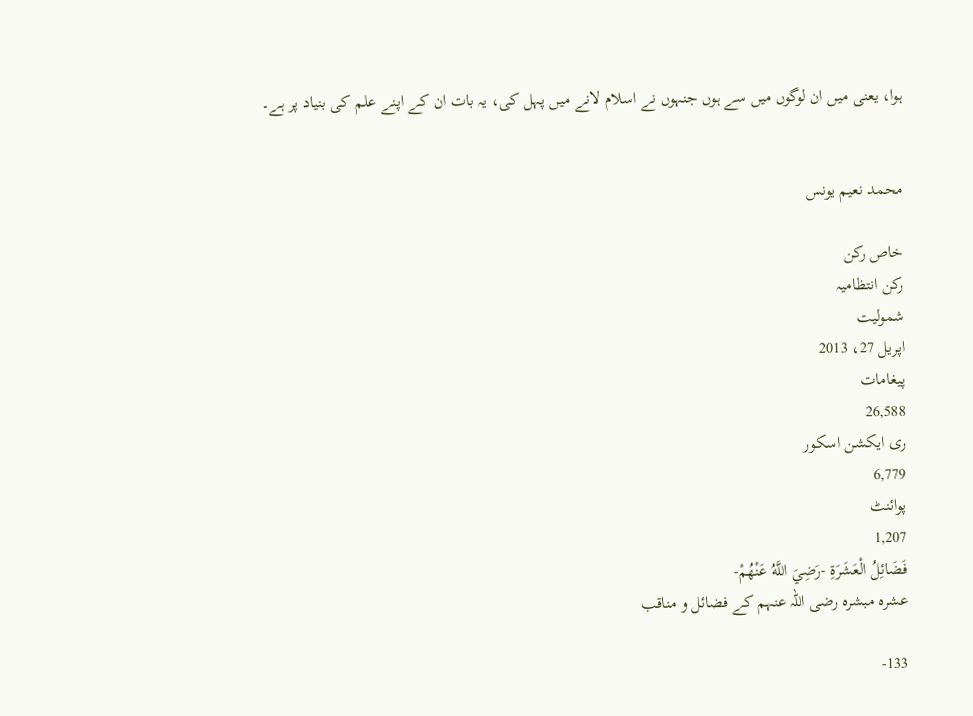ہوا، یعنی میں ان لوگوں میں سے ہوں جنہوں نے اسلام لانے میں پہل کی، یہ بات ان کے اپنے علم کی بنیاد پر ہے۔


محمد نعیم یونس

خاص رکن
رکن انتظامیہ
شمولیت
اپریل 27، 2013
پیغامات
26,588
ری ایکشن اسکور
6,779
پوائنٹ
1,207
فَضَائِلُ الْعَشَرَةِ -رَضِيَ اللَّهُ عَنْهُمْ-
عشرہ مبشرہ رضی اللہ عنہم کے فضائل و مناقب

133-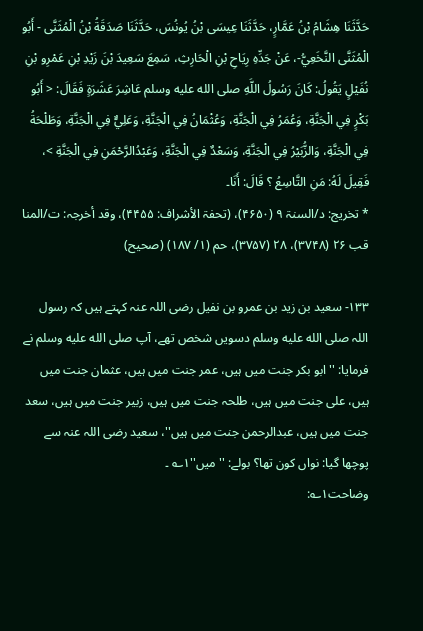حَدَّثَنَا هِشَامُ بْنُ عَمَّارٍ، حَدَّثَنَا عِيسَى بْنُ يُونُسَ، حَدَّثَنَا صَدَقَةُ بْنُ الْمُثَنَّى - أَبُو الْمُثَنَّى النَّخَعِيُّ-، عَنْ جَدِّهِ رِيَاحِ بْنِ الْحَارِثِ، سَمِعَ سَعِيدَ بْنَ زَيْدِ بْنِ عَمْرِو بْنِ نُفَيْلٍ يَقُولُ: كَانَ رَسُولُ اللَّهِ صلى الله عليه وسلم عَاشِرَ عَشَرَةٍ فَقَالَ: < أَبُو بَكْرٍ فِي الْجَنَّةِ، وَعُمَرُ فِي الْجَنَّةِ، وَعُثْمَانُ فِي الْجَنَّةِ، وَعَلِيٌّ فِي الْجَنَّةِ، وَطَلْحَةُ فِي الْجَنَّةِ، وَالزُّبَيْرُ فِي الْجَنَّةِ، وَسَعْدٌ فِي الْجَنَّةِ، وَعَبْدُالرَّحْمَنِ فِي الْجَنَّةِ >، فَقِيلَ لَهُ: مَنِ التَّاسِعُ ؟ قَالَ: أَنَا۔
* تخريج: د/السنۃ ۹ (۴۶۵۰)، (تحفۃ الأشراف: ۴۴۵۵)، وقد أخرجہ: ت/المنا قب ۲۶ (۳۷۴۸)، ۲۸ (۳۷۵۷)، حم (۱/ ۱۸۷) (صحیح)

۱۳۳- سعید بن زید بن عمرو بن نفیل رضی اللہ عنہ کہتے ہیں کہ رسول اللہ صلى الله عليه وسلم دسویں شخص تھے، آپ صلى الله عليه وسلم نے فرمایا: ''ابو بکر جنت میں ہیں، عمر جنت میں ہیں، عثمان جنت میں ہیں، علی جنت میں ہیں، طلحہ جنت میں ہیں، زبیر جنت میں ہیں، سعد جنت میں ہیں، عبدالرحمن جنت میں ہیں''، سعید رضی اللہ عنہ سے پوچھا گیا: نواں کون تھا؟ بولے: ''میں''۱؎ ۔
وضاحت۱؎: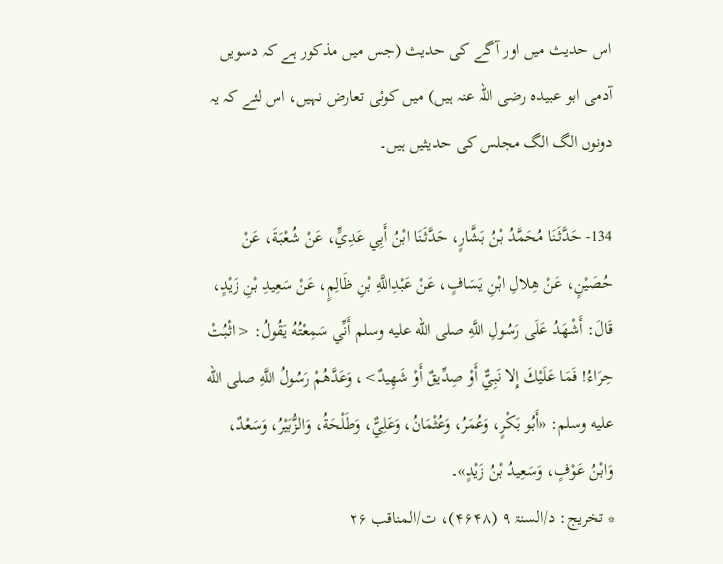اس حدیث میں اور آگے کی حدیث (جس میں مذکور ہے کہ دسویں آدمی ابو عبیدہ رضی اللہ عنہ ہیں) میں کوئی تعارض نہیں، اس لئے کہ یہ دونوں الگ الگ مجلس کی حدیثیں ہیں۔

134- حَدَّثَنَا مُحَمَّدُ بْنُ بَشَّارٍ، حَدَّثَنَا ابْنُ أَبِي عَدِيٍّ، عَنْ شُعْبَةَ، عَنْ حُصَيْنٍ، عَنْ هِلالِ ابْنِ يَسَافٍ، عَنْ عَبْدِاللَّهِ بْنِ ظَالِمٍ، عَنْ سَعِيدِ بْنِ زَيْدٍ، قَالَ: أَشْهَدُ عَلَى رَسُولِ اللَّهِ صلى الله عليه وسلم أَنِّي سَمِعْتُهُ يَقُولُ: <اثْبُتْ حِرَاءُ! فَمَا عَلَيْكَ إِلا نَبِيٌّ أَوْ صِدِّيقٌ أَوْ شَهِيدٌ>، وَعَدَّهُمْ رَسُولُ اللَّهِ صلى الله عليه وسلم: «أَبُو بَكْرٍ، وَعُمَرُ، وَعُثْمَانُ، وَعَلِيٌّ، وَطَلْحَةُ، وَالزُّبَيْرُ، وَسَعْدٌ، وَابْنُ عَوْفٍ، وَسَعِيدُ بْنُ زَيْدٍ»۔
* تخريج: د/السنۃ ۹ (۴۶۴۸)، ت/المناقب ۲۶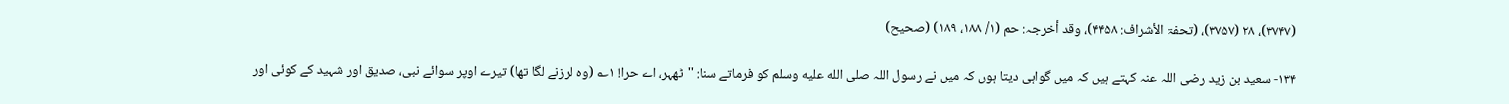(۳۷۴۷)، ۲۸ (۳۷۵۷)، (تحفۃ الأشراف: ۴۴۵۸)، وقد أخرجہ: حم (۱/ ۱۸۸، ۱۸۹) (صحیح)

۱۳۴- سعید بن زید رضی اللہ عنہ کہتے ہیں کہ میں گواہی دیتا ہوں کہ میں نے رسول اللہ صلى الله عليه وسلم کو فرماتے سنا: ''ٹھہر، اے حرا! ۱؎ (وہ لرزنے لگا تھا) تیرے اوپر سوائے نبی، صدیق اور شہید کے کوئی اور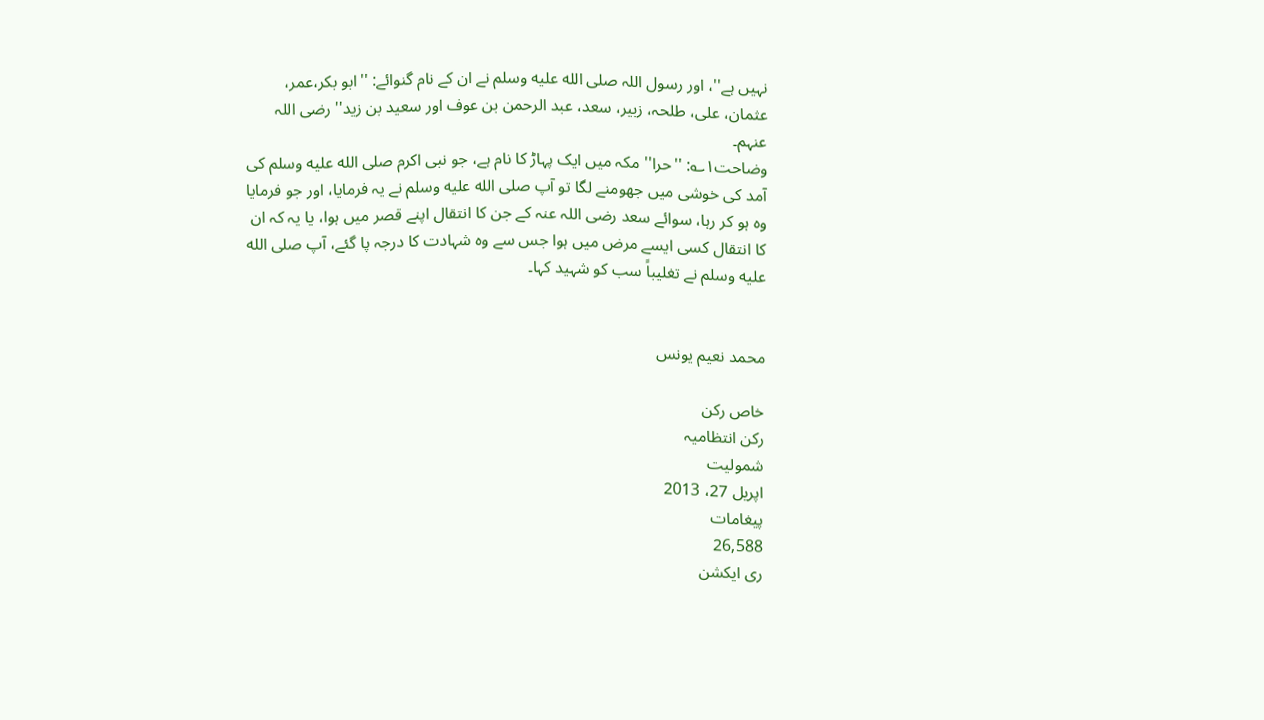نہیں ہے''، اور رسول اللہ صلى الله عليه وسلم نے ان کے نام گنوائے: ''ابو بکر،عمر، عثمان، علی، طلحہ، زبیر، سعد، عبد الرحمن بن عوف اور سعید بن زید'' رضی اللہ عنہم۔
وضاحت۱؎: ''حرا'' مکہ میں ایک پہاڑ کا نام ہے، جو نبی اکرم صلى الله عليه وسلم کی آمد کی خوشی میں جھومنے لگا تو آپ صلى الله عليه وسلم نے یہ فرمایا، اور جو فرمایا وہ ہو کر رہا، سوائے سعد رضی اللہ عنہ کے جن کا انتقال اپنے قصر میں ہوا، یا یہ کہ ان کا انتقال کسی ایسے مرض میں ہوا جس سے وہ شہادت کا درجہ پا گئے، آپ صلى الله عليه وسلم نے تغلیباً سب کو شہید کہا۔


محمد نعیم یونس

خاص رکن
رکن انتظامیہ
شمولیت
اپریل 27، 2013
پیغامات
26,588
ری ایکشن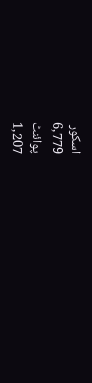اسکور
6,779
پوائنٹ
1,207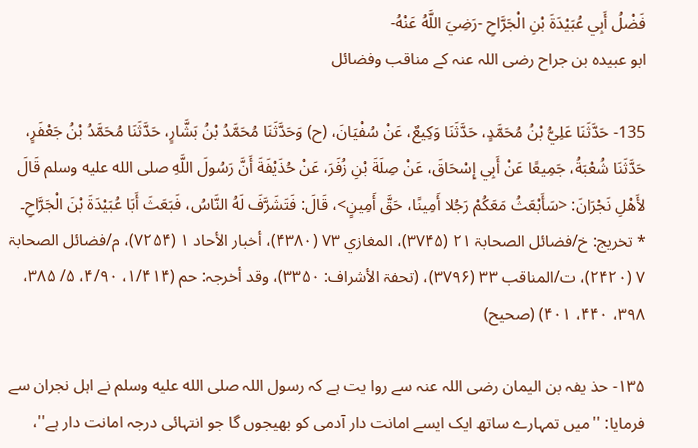فَضْلُ أَبِي عُبَيْدَةَ بْنِ الْجَرَّاحِ -رَضِيَ اللَّهُ عَنْهُ-
ابو عبیدہ بن جراح رضی اللہ عنہ کے مناقب وفضائل

135- حَدَّثَنَا عَلِيُّ بْنُ مُحَمَّدٍ، حَدَّثَنَا وَكِيعٌ، عَنْ سُفْيَانَ، (ح) وَحَدَّثَنَا مُحَمَّدُ بْنُ بَشَّارٍ، حَدَّثَنَا مُحَمَّدُ بْنُ جَعْفَرٍ، حَدَّثَنَا شُعْبَةُ، جَمِيعًا عَنْ أَبِي إِسْحَاقَ، عَنْ صِلَةَ بْنِ زُفَرَ، عَنْ حُذَيْفَةَ أَنَّ رَسُولَ اللَّهِ صلى الله عليه وسلم قَالَ لأَهْلِ نَجْرَانَ: <سَأَبْعَثُ مَعَكُمْ رَجُلا أَمِينًا، حَقَّ أَمِينٍ>، قَالَ: فَتَشَرَّفَ لَهُ النَّاسُ، فَبَعَثَ أَبَا عُبَيْدَةَ بْنَ الْجَرَّاحِ۔
* تخريج: خ/فضائل الصحابۃ ۲۱ (۳۷۴۵)، المغازي ۷۳ (۴۳۸۰)، أخبار الأحاد ۱ (۷۲۵۴)، م/فضائل الصحابۃ ۷ (۲۴۲۰)، ت/المناقب ۳۳ (۳۷۹۶)، (تحفۃ الأشراف: ۳۳۵۰)، وقد أخرجہ: حم (۱/۴۱۴، ۴/۹۰، ۵/ ۳۸۵، ۳۹۸، ۴۴۰، ۴۰۱) (صحیح)

۱۳۵- حذ یفہ بن الیمان رضی اللہ عنہ سے روا یت ہے کہ رسول اللہ صلى الله عليه وسلم نے اہل نجران سے فرمایا: ''میں تمہارے ساتھ ایک ایسے امانت دار آدمی کو بھیجوں گا جو انتہائی درجہ امانت دار ہے''،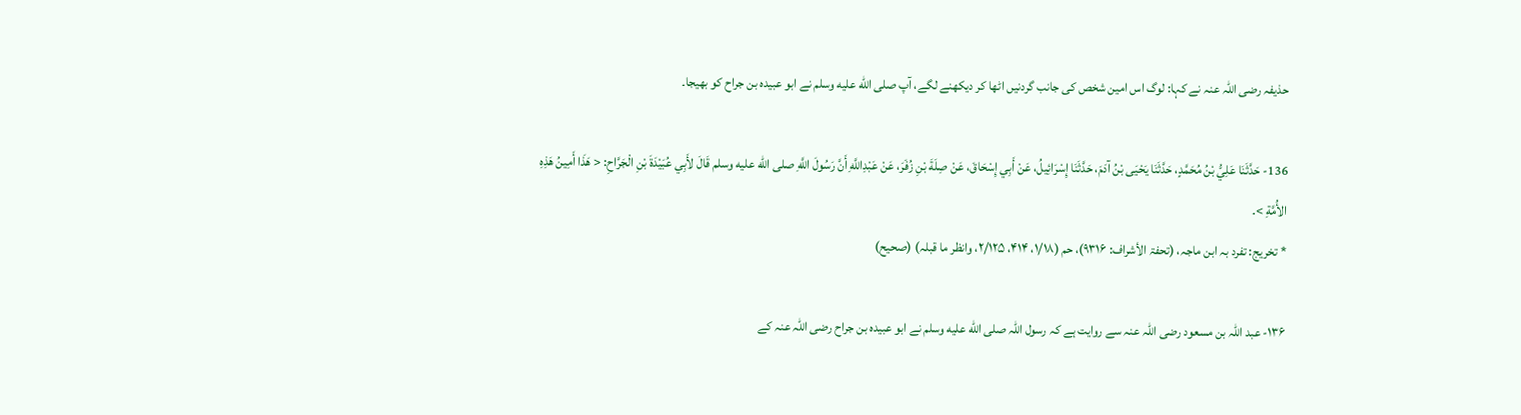حذیفہ رضی اللہ عنہ نے کہا: لوگ اس امین شخص کی جانب گردنیں اٹھا کر دیکھنے لگے، آپ صلى الله عليه وسلم نے ابو عبیدہ بن جراح کو بھیجا۔

136- حَدَّثَنَا عَلِيُّ بْنُ مُحَمَّدٍ، حَدَّثَنَا يَحْيَى بْنُ آدَمَ، حَدَّثَنَا إِسْرَائِيلُ، عَنْ أَبِي إِسْحَاقَ، عَنْ صِلَةَ بْنِ زُفَرَ، عَنْ عَبْدِاللَّهِ أَنَّ رَسُولَ اللَّهِ صلى الله عليه وسلم قَالَ لأَبِي عُبَيْدَةَ بْنِ الْجَرَّاحِ: < هَذَا أَمِينُ هَذِهِ الأُمَّةِ >۔
* تخريج: تفرد بہ ابن ماجہ، (تحفۃ الأشراف: ۹۳۱۶)، حم (۱/۱۸، ۴۱۴، ۲/۱۲۵، وانظر ما قبلہ) (صحیح)

۱۳۶- عبد اللہ بن مسعود رضی اللہ عنہ سے روایت ہے کہ رسول اللہ صلى الله عليه وسلم نے ابو عبیدہ بن جراح رضی اللہ عنہ کے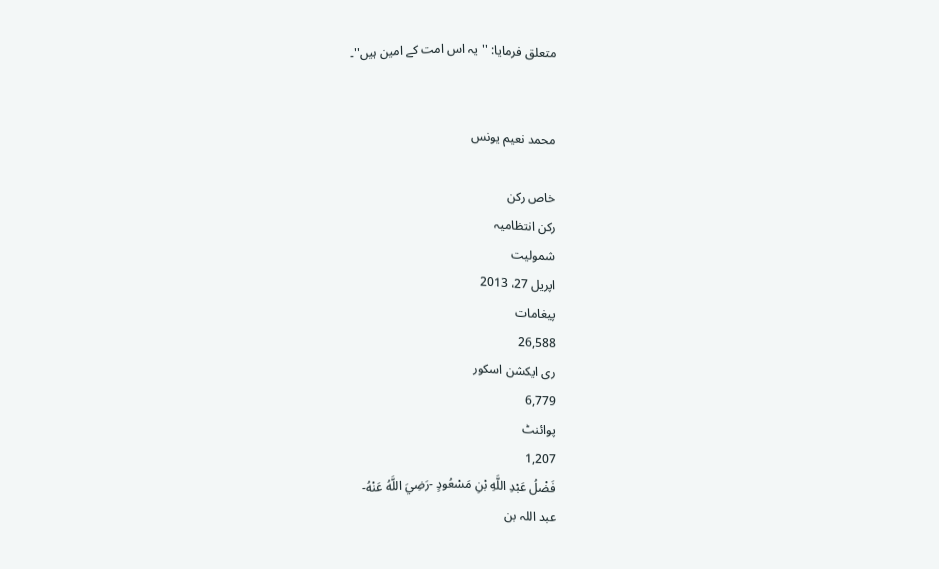متعلق فرمایا: ''یہ اس امت کے امین ہیں''۔


محمد نعیم یونس

خاص رکن
رکن انتظامیہ
شمولیت
اپریل 27، 2013
پیغامات
26,588
ری ایکشن اسکور
6,779
پوائنٹ
1,207
فَضْلُ عَبْدِ اللَّهِ بْنِ مَسْعُودٍ -رَضِيَ اللَّهُ عَنْهُ-
عبد اللہ بن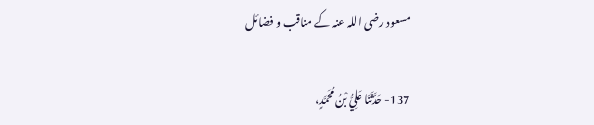مسعود رضی اللہ عنہ کے مناقب و فضائل

137- حَدَّثَنَا عَلِيُّ بْنُ مُحَمَّدٍ،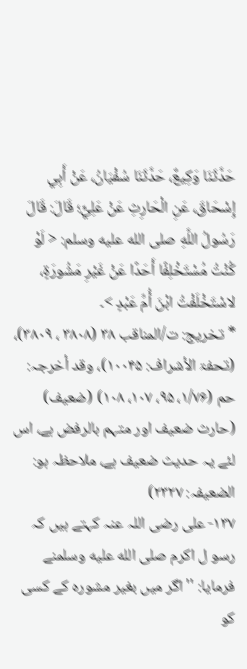حَدَّثَنَا وَكِيعٌ، حَدَّثَنَا سُفْيَانُ، عَنْ أَبِي إِسْحَاقَ، عَنِ الْحَارِثِ عَنْ عَلِيٍّ؛ قَالَ: قَالَ رَسُولُ اللَّهِ صلى الله عليه وسلم: < لَوْ كُنْتُ مُسْتَخْلِفًا أَحَدًا عَنْ غَيْرِ مَشُورَةٍ، لاسْتَخْلَفْتُ ابْنَ أُمِّ عَبْدٍ >۔
* تخريج: ت/المناقب ۳۸ (۳۸۰۸ ، ۳۸۰۹)، (تحفۃ الأشراف: ۱۰۰۴۵)، وقد أخرجہ: حم (۱/۷۶، ۹۵، ۱۰۷، ۱۰۸) (ضعیف)
(حارث ضعیف اور متہم بالرفض ہے، اس لئے یہ حدیث ضعیف ہے، ملاحظہ ہو: الضعیفہ: ۲۳۲۷)
۱۳۷- علی رضی اللہ عنہ کہتے ہیں کہ رسو ل اکرم صلى الله عليه وسلمنے فرمایا: ''اگر میں بغیر مشورہ کے کسی کو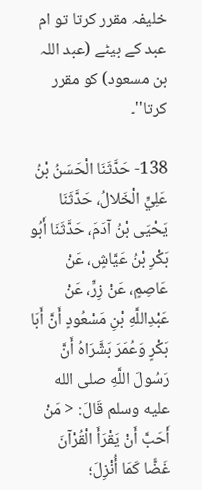خلیفہ مقرر کرتا تو ام عبد کے بیٹے (عبد اللہ بن مسعود) کو مقرر کرتا''۔

138- حَدَّثَنَا الْحَسَنُ بْنُ عَلِيٍّ الْخَلالُ، حَدَّثَنَا يَحْيَى بْنُ آدَمَ، حَدَّثَنَا أَبُو بَكْرِ بْنُ عَيَّاشٍ، عَنْ عَاصِمٍ، عَنْ زِرٍّ، عَنْ عَبْدِاللَّهِ بْنِ مَسْعُودٍ أَنَّ أَبَا بَكْرٍ وَعُمَرَ بَشَّرَاهُ أَنَّ رَسُولَ اللَّهِ صلى الله عليه وسلم قَالَ: < مَنْ أَحَبَّ أَنْ يَقْرَأَ الْقُرْآنَ غَضًّا كَمَا أُنْزِلَ؛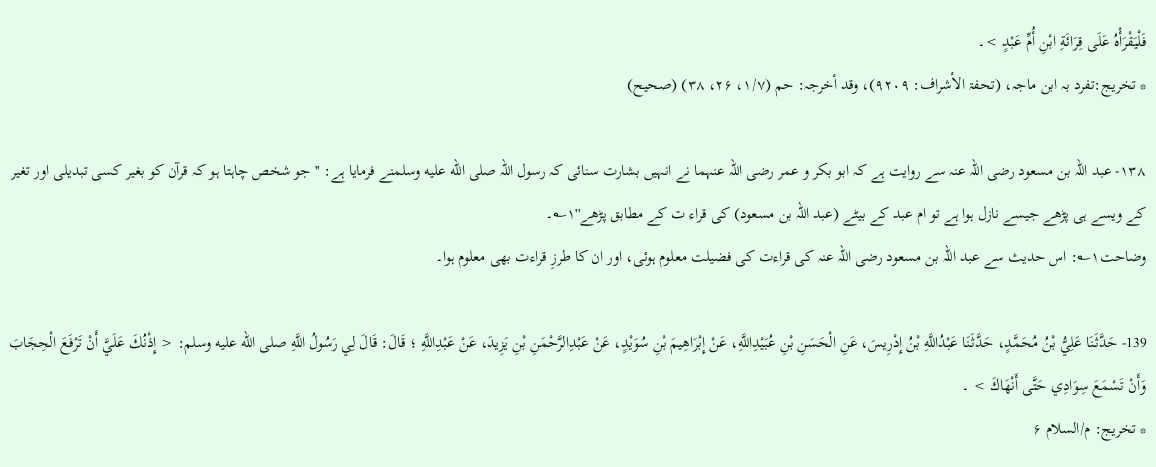فَلْيَقْرَأْهُ عَلَى قِرَائَةِ ابْنِ أُمِّ عَبْدٍ >۔
* تخريج:تفرد بہ ابن ماجہ، (تحفۃ الأشراف: ۹۲۰۹)، وقد أخرجہ: حم (۱/۷، ۲۶، ۳۸) (صحیح)

۱۳۸- عبد اللہ بن مسعود رضی اللہ عنہ سے روایت ہے کہ ابو بکر و عمر رضی اللہ عنہما نے انہیں بشارت سنائی کہ رسول اللہ صلى الله عليه وسلمنے فرمایا ہے: ''جو شخص چاہتا ہو کہ قرآن کو بغیر کسی تبدیلی اور تغیر کے ویسے ہی پڑھے جیسے نازل ہوا ہے تو ام عبد کے بیٹے (عبد اللہ بن مسعود) کی قراء ت کے مطابق پڑھے''۱؎۔
وضاحت۱؎: اس حدیث سے عبد اللہ بن مسعود رضی اللہ عنہ کی قراءت کی فضیلت معلوم ہوئی، اور ان کا طرزِ قراءت بھی معلوم ہوا۔

139- حَدَّثَنَا عَلِيُّ بْنُ مُحَمَّدٍ، حَدَّثَنَا عَبْدُاللَّهِ بْنُ إِدْرِيسَ، عَنِ الْحَسَنِ بْنِ عُبَيْدِاللَّهِ، عَنْ إِبْرَاهِيمَ بْنِ سُوَيْدٍ، عَنْ عَبْدِالرَّحْمَنِ بْنِ يَزِيدَ، عَنْ عَبْدِاللَّهِ ؛ قَالَ: قَالَ لِي رَسُولُ اللَّهِ صلى الله عليه وسلم: < إِذْنُكَ عَلَيَّ أَنْ تَرْفَعَ الْحِجَابَ وَأَنْ تَسْمَعَ سِوَادِي حَتَّى أَنْهَاكَ > ۔
* تخريج: م/السلام ۶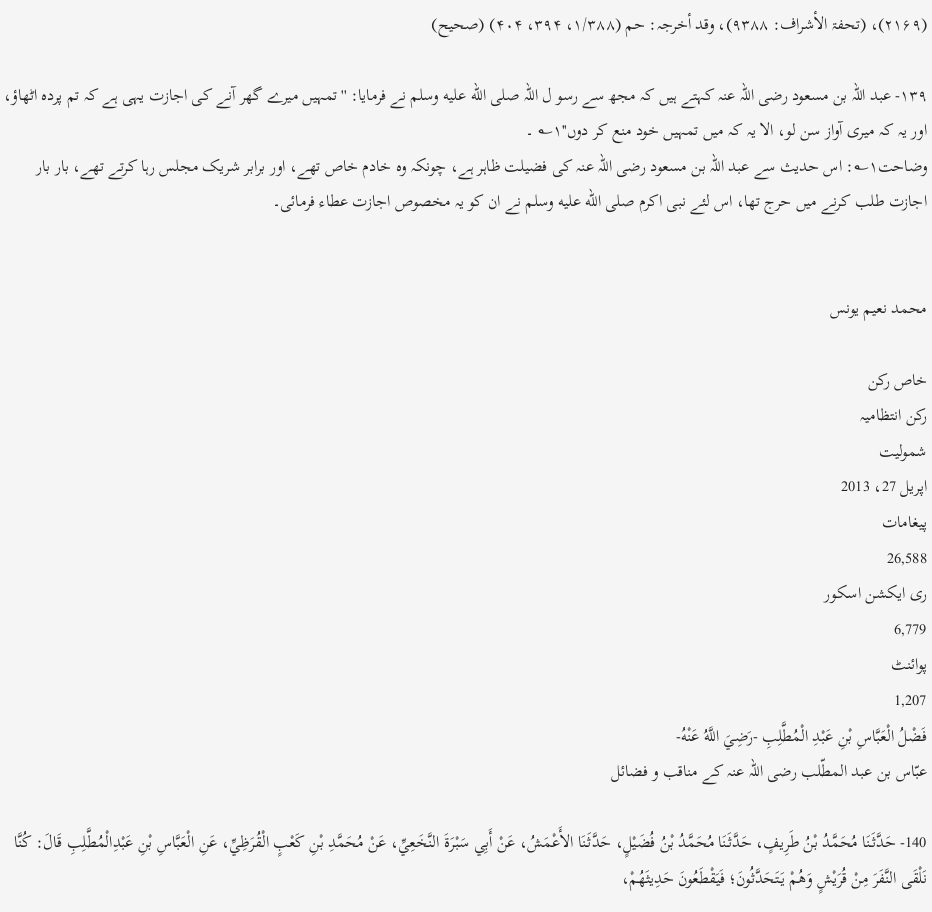(۲۱۶۹)، (تحفۃ الأشراف: ۹۳۸۸)، وقد أخرجہ: حم (۱/۳۸۸، ۳۹۴، ۴۰۴) (صحیح)

۱۳۹- عبد اللہ بن مسعود رضی اللہ عنہ کہتے ہیں کہ مجھ سے رسو ل اللہ صلى الله عليه وسلم نے فرمایا: ''تمہیں میرے گھر آنے کی اجازت یہی ہے کہ تم پردہ اٹھاؤ، اور یہ کہ میری آواز سن لو، الا یہ کہ میں تمہیں خود منع کر دوں''۱؎ ۔
وضاحت۱؎: اس حدیث سے عبد اللہ بن مسعود رضی اللہ عنہ کی فضیلت ظاہر ہے، چونکہ وہ خادم خاص تھے، اور برابر شریک مجلس رہا کرتے تھے، بار بار اجازت طلب کرنے میں حرج تھا، اس لئے نبی اکرم صلى الله عليه وسلم نے ان کو یہ مخصوص اجازت عطاء فرمائی۔


محمد نعیم یونس

خاص رکن
رکن انتظامیہ
شمولیت
اپریل 27، 2013
پیغامات
26,588
ری ایکشن اسکور
6,779
پوائنٹ
1,207
فَضْلُ الْعَبَّاسِ بْنِ عَبْدِ الْمُطَّلِبِ -رَضِيَ اللَّهُ عَنْهُ-
عبّاس بن عبد المطّلب رضی اللہ عنہ کے مناقب و فضائل

140- حَدَّثَنَا مُحَمَّدُ بْنُ طَرِيفٍ، حَدَّثَنَا مُحَمَّدُ بْنُ فُضَيْلٍ، حَدَّثَنَا الأَعْمَشُ، عَنْ أَبِي سَبْرَةَ النَّخَعِيِّ، عَنْ مُحَمَّدِ بْنِ كَعْبٍ الْقُرَظِيِّ، عَنِ الْعَبَّاسِ بْنِ عَبْدِالْمُطَّلِبِ قَالَ: كُنَّا نَلْقَى النَّفَرَ مِنْ قُرَيْشٍ وَهُمْ يَتَحَدَّثُونَ؛ فَيَقْطَعُونَ حَدِيثَهُمْ،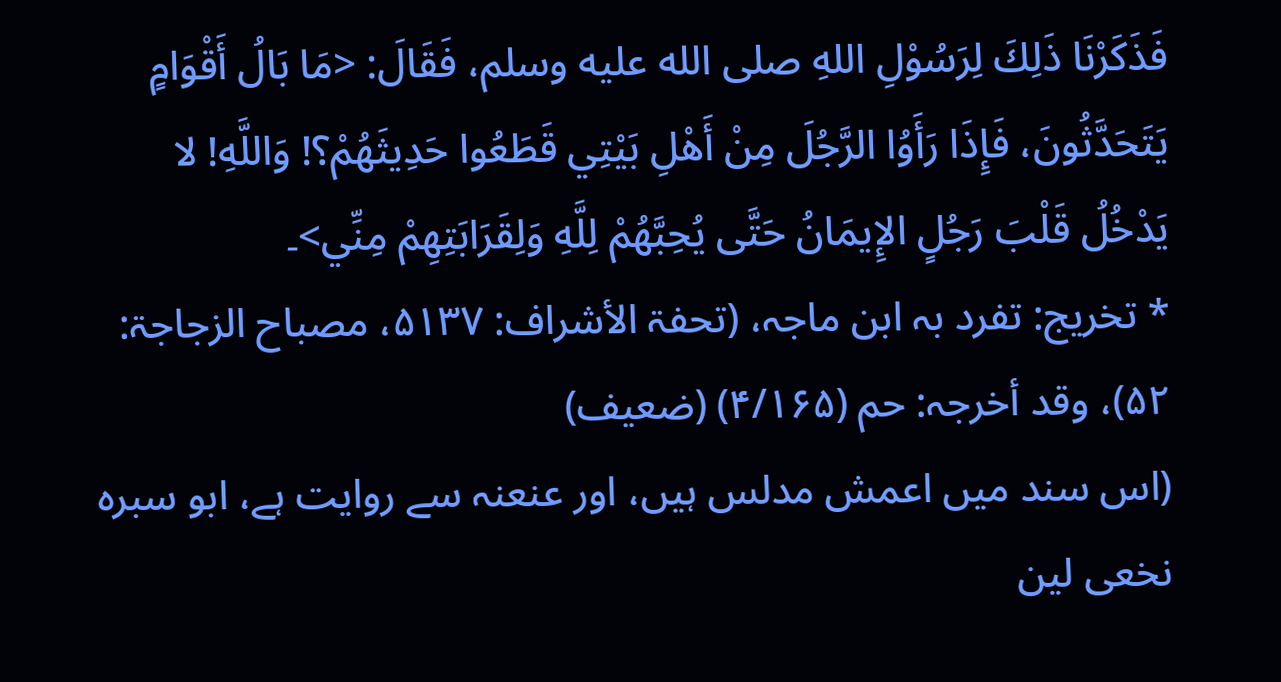فَذَكَرْنَا ذَلِكَ لِرَسُوْلِ اللهِ صلى الله عليه وسلم، فَقَالَ: <مَا بَالُ أَقْوَامٍ يَتَحَدَّثُونَ، فَإِذَا رَأَوُا الرَّجُلَ مِنْ أَهْلِ بَيْتِي قَطَعُوا حَدِيثَهُمْ؟! وَاللَّهِ! لا يَدْخُلُ قَلْبَ رَجُلٍ الإِيمَانُ حَتَّى يُحِبَّهُمْ لِلَّهِ وَلِقَرَابَتِهِمْ مِنِّي>۔
* تخريج: تفرد بہ ابن ماجہ، (تحفۃ الأشراف: ۵۱۳۷، مصباح الزجاجۃ: ۵۲)، وقد أخرجہ: حم (۴/۱۶۵) (ضعیف)
(اس سند میں اعمش مدلس ہیں، اور عنعنہ سے روایت ہے، ابو سبرہ نخعی لین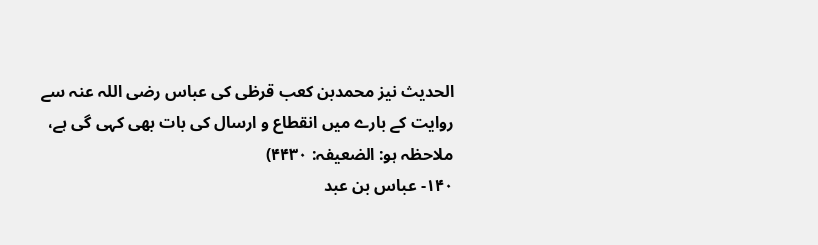الحدیث نیز محمدبن کعب قرظی کی عباس رضی اللہ عنہ سے روایت کے بارے میں انقطاع و ارسال کی بات بھی کہی گی ہے، ملاحظہ ہو: الضعیفہ: ۴۴۳۰)
۱۴۰- عباس بن عبد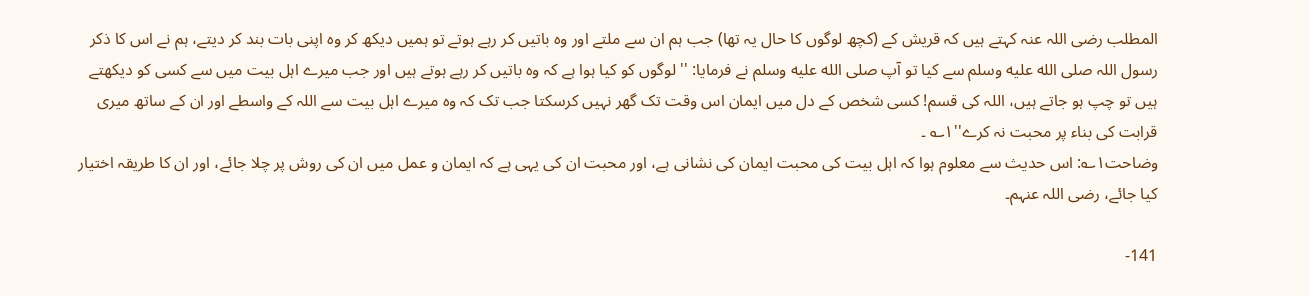المطلب رضی اللہ عنہ کہتے ہیں کہ قریش کے (کچھ لوگوں کا حال یہ تھا) جب ہم ان سے ملتے اور وہ باتیں کر رہے ہوتے تو ہمیں دیکھ کر وہ اپنی بات بند کر دیتے، ہم نے اس کا ذکر رسول اللہ صلى الله عليه وسلم سے کیا تو آپ صلى الله عليه وسلم نے فرمایا: ''لوگوں کو کیا ہوا ہے کہ وہ باتیں کر رہے ہوتے ہیں اور جب میرے اہل بیت میں سے کسی کو دیکھتے ہیں تو چپ ہو جاتے ہیں، اللہ کی قسم! کسی شخص کے دل میں ایمان اس وقت تک گھر نہیں کرسکتا جب تک کہ وہ میرے اہل بیت سے اللہ کے واسطے اور ان کے ساتھ میری قرابت کی بناء پر محبت نہ کرے''۱؎ ۔
وضاحت۱؎: اس حدیث سے معلوم ہوا کہ اہل بیت کی محبت ایمان کی نشانی ہے، اور محبت ان کی یہی ہے کہ ایمان و عمل میں ان کی روش پر چلا جائے، اور ان کا طریقہ اختیار کیا جائے، رضی اللہ عنہم۔

141-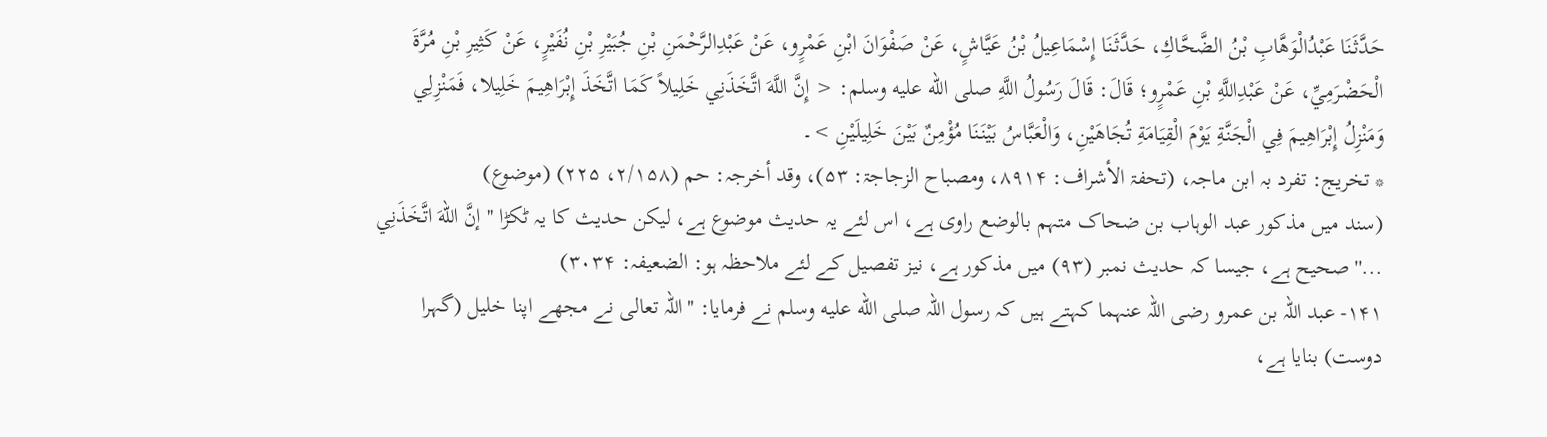حَدَّثَنَا عَبْدُالْوَهَّابِ بْنُ الضَّحَّاكِ، حَدَّثَنَا إِسْمَاعِيلُ بْنُ عَيَّاشٍ، عَنْ صَفْوَانَ ابْنِ عَمْرٍو، عَنْ عَبْدِالرَّحْمَنِ بْنِ جُبَيْرِ بْنِ نُفَيْرٍ، عَنْ كَثِيرِ بْنِ مُرَّةَ الْحَضْرَمِيِّ، عَنْ عَبْدِاللَّهِ بْنِ عَمْرٍو؛ قَالَ: قَالَ رَسُولُ اللَّهِ صلى الله عليه وسلم: < إِنَّ اللَّهَ اتَّخَذَنِي خَلِيلاً كَمَا اتَّخَذَ إِبْرَاهِيمَ خَلِيلا، فَمَنْزِلِي وَمَنْزِلُ إِبْرَاهِيمَ فِي الْجَنَّةِ يَوْمَ الْقِيَامَةِ تُجَاهَيْنِ، وَالْعَبَّاسُ بَيْنَنَا مُؤْمِنٌ بَيْنَ خَلِيلَيْنِ >۔
* تخريج: تفرد بہ ابن ماجہ، (تحفۃ الأشراف: ۸۹۱۴، ومصباح الزجاجۃ: ۵۳)، وقد أخرجہ: حم (۲/۱۵۸، ۲۲۵) (موضوع)
(سند میں مذکور عبد الوہاب بن ضحاک متہم بالوضع راوی ہے، اس لئے یہ حدیث موضوع ہے، لیکن حدیث کا یہ ٹکڑا ''إنَّ اللهَ اتَّخَذَنِي ...'' صحیح ہے، جیسا کہ حدیث نمبر (۹۳) میں مذکور ہے، نیز تفصیل کے لئے ملاحظہ ہو: الضعیفہ: ۳۰۳۴)
۱۴۱- عبد اللہ بن عمرو رضی اللہ عنہما کہتے ہیں کہ رسول اللہ صلى الله عليه وسلم نے فرمایا: ''اللہ تعالی نے مجھے اپنا خلیل (گہرا دوست) بنایا ہے،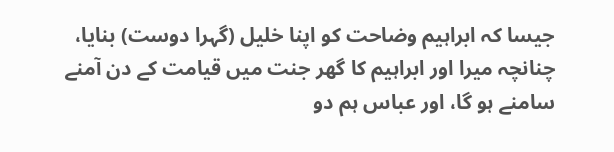جیسا کہ ابراہیم وضاحت کو اپنا خلیل (گہرا دوست) بنایا، چنانچہ میرا اور ابراہیم کا گھر جنت میں قیامت کے دن آمنے سامنے ہو گا، اور عباس ہم دو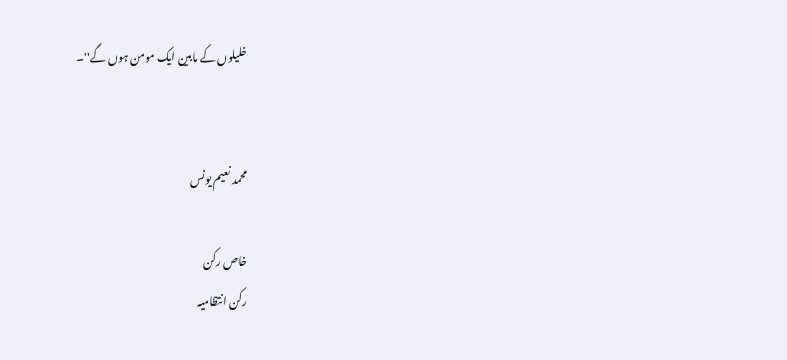خلیلوں کے مابین ایک مومن ہوں گے''۔


محمد نعیم یونس

خاص رکن
رکن انتظامیہ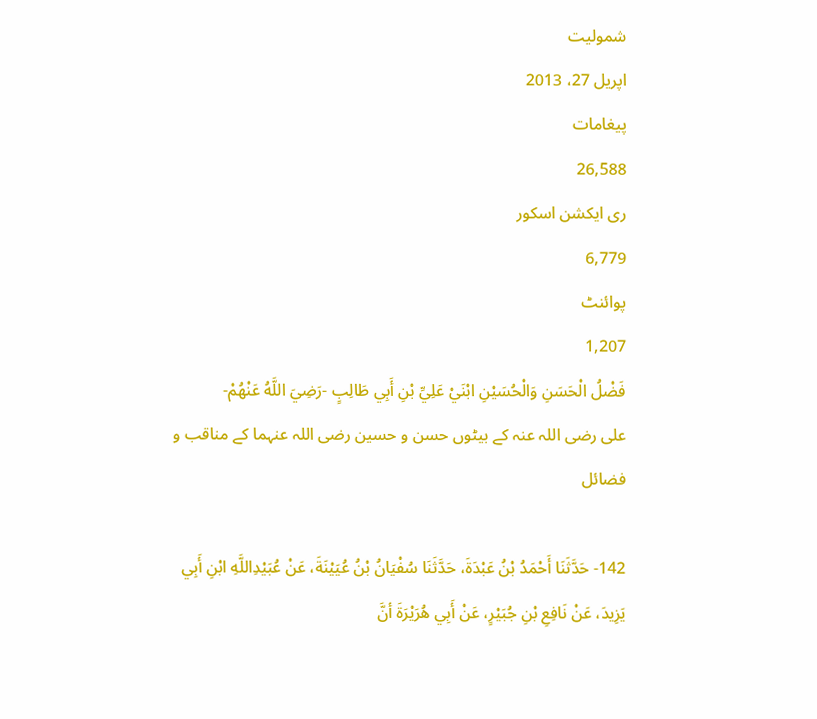شمولیت
اپریل 27، 2013
پیغامات
26,588
ری ایکشن اسکور
6,779
پوائنٹ
1,207
فَضْلُ الْحَسَنِ وَالْحُسَيْنِ ابْنَيْ عَلِيِّ بْنِ أَبِي طَالِبٍ -رَضِيَ اللَّهُ عَنْهُمْ-
علی رضی اللہ عنہ کے بیٹوں حسن و حسین رضی اللہ عنہما کے مناقب و فضائل

142- حَدَّثَنَا أَحْمَدُ بْنُ عَبْدَةَ، حَدَّثَنَا سُفْيَانُ بْنُ عُيَيْنَةَ، عَنْ عُبَيْدِاللَّهِ ابْنِ أَبِي يَزِيدَ، عَنْ نَافِعِ بْنِ جُبَيْرٍ، عَنْ أَبِي هُرَيْرَةَ أنَّ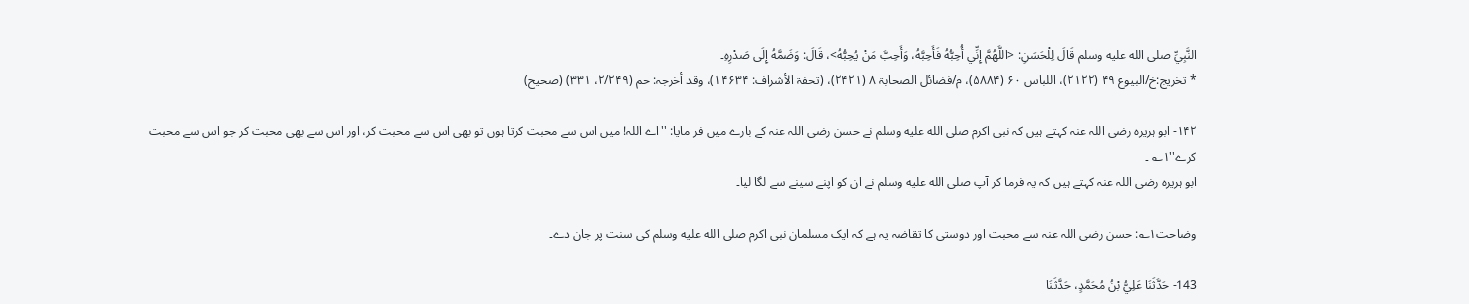النَّبِيِّ صلى الله عليه وسلم قَالَ لِلْحَسَنِ: <اللَّهُمَّ إِنِّي أُحِبُّهُ فَأَحِبَّهُ، وَأَحِبَّ مَنْ يُحِبُّهُ>، قَالَ: وَضَمَّهُ إِلَى صَدْرِهِ۔
* تخريج:خ/البیوع ۴۹ (۲۱۲۲)، اللباس ۶۰ (۵۸۸۴)، م/فضائل الصحابۃ ۸ (۲۴۲۱)، (تحفۃ الأشراف: ۱۴۶۳۴)، وقد أخرجہ: حم (۲/۲۴۹، ۳۳۱) (صحیح)

۱۴۲- ابو ہریرہ رضی اللہ عنہ کہتے ہیں کہ نبی اکرم صلى الله عليه وسلم نے حسن رضی اللہ عنہ کے بارے میں فر مایا: ''اے اللہ! میں اس سے محبت کرتا ہوں تو بھی اس سے محبت کر، اور اس سے بھی محبت کر جو اس سے محبت کرے''۱؎ ۔
ابو ہریرہ رضی اللہ عنہ کہتے ہیں کہ یہ فرما کر آپ صلى الله عليه وسلم نے ان کو اپنے سینے سے لگا لیا۔

وضاحت۱؎: حسن رضی اللہ عنہ سے محبت اور دوستی کا تقاضہ یہ ہے کہ ایک مسلمان نبی اکرم صلى الله عليه وسلم کی سنت پر جان دے۔

143- حَدَّثَنَا عَلِيُّ بْنُ مُحَمَّدٍ، حَدَّثَنَا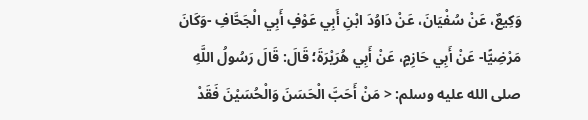وَكِيعٌ، عَنْ سُفْيَانَ، عَنْ دَاوُدَ ابْنِ أَبِي عَوْفٍ أَبِي الْجَحَّافِ -وَكَانَ مَرْضِيًّا- عَنْ أَبِي حَازِمٍ، عَنْ أَبِي هُرَيْرَةَ؛ قَالَ: قَالَ رَسُولُ اللَّهِ صلى الله عليه وسلم: < مَنْ أَحَبَّ الْحَسَنَ وَالْحُسَيْنَ فَقَدْ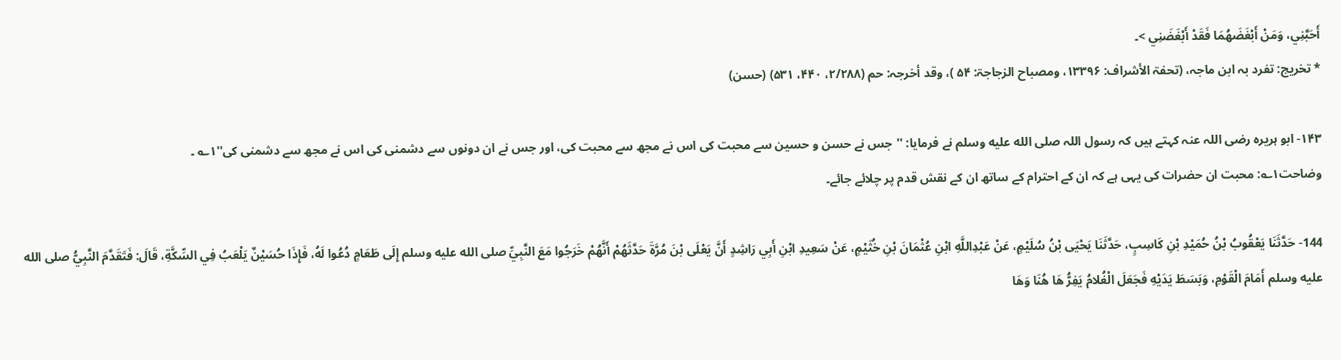أَحَبَّنِي، وَمَنْ أَبْغَضَهُمَا فَقَدْ أَبْغَضَنِي >۔
* تخريج: تفرد بہ ابن ماجہ، (تحفۃ الأشراف: ۱۳۳۹۶، ومصباح الزجاجۃ: ۵۴ )، وقد أخرجہ: حم (۲/۲۸۸، ۴۴۰، ۵۳۱) (حسن)

۱۴۳- ابو ہریرہ رضی اللہ عنہ کہتے ہیں کہ رسول اللہ صلى الله عليه وسلم نے فرمایا: ''جس نے حسن و حسین سے محبت کی اس نے مجھ سے محبت کی، اور جس نے ان دونوں سے دشمنی کی اس نے مجھ سے دشمنی کی''۱؎ ۔
وضاحت۱؎: محبت ان حضرات کی یہی ہے کہ ان کے احترام کے ساتھ ان کے نقش قدم پر چلائے جائے۔

144- حَدَّثَنَا يَعْقُوبُ بْنُ حُمَيْدِ بْنِ كَاسِبٍ، حَدَّثَنَا يَحْيَى بْنُ سُلَيْمٍ، عَنْ عَبْدِاللَّهِ ابْنِ عُثْمَانَ بْنِ خُثَيْمٍ، عَنْ سَعِيدِ ابْنِ أَبِي رَاشِدٍ أَنَّ يَعْلَى بْنَ مُرَّةَ حَدَّثَهُمْ أَنَّهُمْ خَرَجُوا مَعَ النَّبِيِّ صلى الله عليه وسلم إِلَى طَعَامٍ دُعُوا لَهُ، فَإِذَا حُسَيْنٌ يَلْعَبُ فِي السِّكَّةِ، قَالَ: فَتَقَدَّمَ النَّبِيُّ صلى الله عليه وسلم أَمَامَ الْقَوْمِ، وَبَسَطَ يَدَيْهِ فَجَعَلَ الْغُلامُ يَفِرُّ هَا هُنَا وَهَا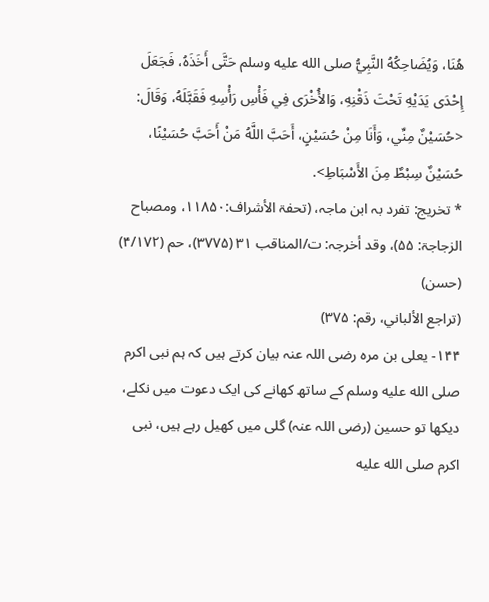هُنَا، وَيُضَاحِكُهُ النَّبِيُّ صلى الله عليه وسلم حَتَّى أَخَذَهُ، فَجَعَلَ إِحْدَى يَدَيْهِ تَحْتَ ذَقْنِهِ، وَالأُخْرَى فِي فَأْسِ رَأْسِهِ فَقَبَّلَهُ، وَقَالَ: <حُسَيْنٌ مِنِّي، وَأَنَا مِنْ حُسَيْنٍ، أَحَبَّ اللَّهُ مَنْ أَحَبَّ حُسَيْنًا، حُسَيْنٌ سِبْطٌ مِنَ الأَسْبَاطِ>.
* تخريج: تفرد بہ ابن ماجہ، (تحفۃ الأشراف:۱۱۸۵۰، ومصباح الزجاجۃ: ۵۵)، وقد أخرجہ: ت/المناقب ۳۱ (۳۷۷۵)، حم (۴/۱۷۲) (حسن)
(تراجع الألباني، رقم: ۳۷۵)
۱۴۴- یعلی بن مرہ رضی اللہ عنہ بیان کرتے ہیں کہ ہم نبی اکرم صلى الله عليه وسلم کے ساتھ کھانے کی ایک دعوت میں نکلے، دیکھا تو حسین (رضی اللہ عنہ) گلی میں کھیل رہے ہیں، نبی اکرم صلى الله عليه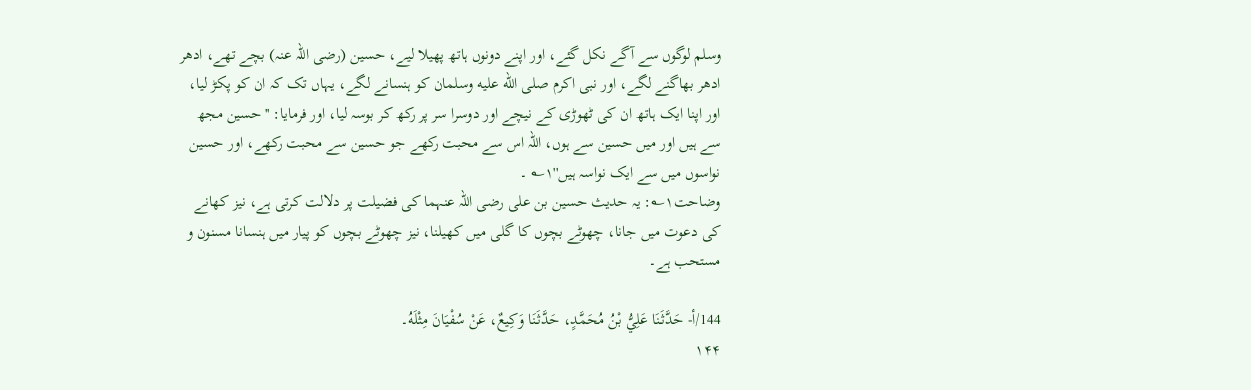وسلم لوگوں سے آگے نکل گئے، اور اپنے دونوں ہاتھ پھیلا لیے، حسین (رضی اللہ عنہ) بچے تھے، ادھر ادھر بھاگنے لگے، اور نبی اکرم صلى الله عليه وسلمان کو ہنسانے لگے، یہاں تک کہ ان کو پکڑ لیا، اور اپنا ایک ہاتھ ان کی ٹھوڑی کے نیچے اور دوسرا سر پر رکھ کر بوسہ لیا، اور فرمایا: ''حسین مجھ سے ہیں اور میں حسین سے ہوں، اللہ اس سے محبت رکھے جو حسین سے محبت رکھے، اور حسین نواسوں میں سے ایک نواسہ ہیں''۱؎ ۔
وضاحت۱؎: یہ حدیث حسین بن علی رضی اللہ عنہما کی فضیلت پر دلالت کرتی ہے، نیز کھانے کی دعوت میں جانا، چھوٹے بچوں کا گلی میں کھیلنا، نیز چھوٹے بچوں کو پیار میں ہنسانا مسنون و مستحب ہے۔

144/أ- حَدَّثَنَا عَلِيُّ بْنُ مُحَمَّدٍ، حَدَّثَنَا وَكِيعٌ، عَنْ سُفْيَانَ مِثْلَهُ۔
۱۴۴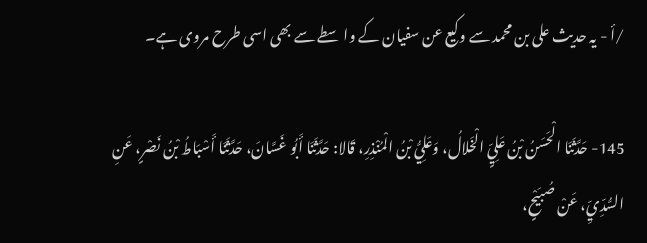/أ - یہ حدیث علی بن محمد سے وکیع عن سفیان کے واسطے سے بھی اسی طرح مروی ہے۔

145- حَدَّثَنَا الْحَسَنُ بْنُ عَلِيٍّ الْخَلالُ، وَعَلِيُّ بْنُ الْمُنْذِرِ، قَالا: حَدَّثَنَا أَبُو غَسَّانَ، حَدَّثَنَا أَسْبَاطُ بْنُ نَصْرٍ، عَنِ السُّدِّيِّ، عَنْ صُبَيْحٍ،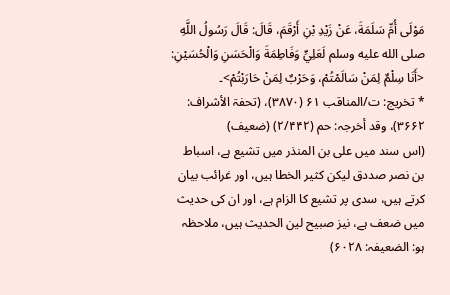مَوْلَى أُمِّ سَلَمَةَ، عَنْ زَيْدِ بْنِ أَرْقَمَ، قَالَ: قَالَ رَسُولُ اللَّهِ صلى الله عليه وسلم لَعَلِيٍّ وَفَاطِمَةَ وَالْحَسَنِ وَالْحُسَيْنِ: <أَنَا سِلْمٌ لِمَنْ سَالَمْتُمْ، وَحَرْبٌ لِمَنْ حَارَبْتُمْ>۔
* تخريج: ت/المناقب ۶۱ (۳۸۷۰)، (تحفۃ الأشراف: ۳۶۶۲)، وقد أخرجہ: حم (۲/۴۴۲) (ضعیف)
(اس سند میں علی بن المنذر میں تشیع ہے، اسباط بن نصر صددق لیکن کثیر الخطا ہیں، اور غرائب بیان کرتے ہیں، سدی پر تشیع کا الزام ہے، اور ان کی حدیث میں ضعف ہے، نیز صبیح لین الحدیث ہیں، ملاحظہ ہو: الضعیفہ: ۶۰۲۸)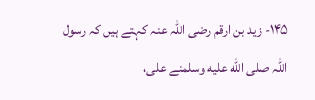۱۴۵- زید بن ارقم رضی اللہ عنہ کہتے ہیں کہ رسول اللہ صلى الله عليه وسلمنے علی،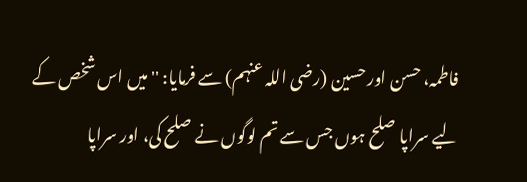فاطمہ، حسن اور حسین (رضی اللہ عنہم) سے فرمایا: ''میں اس شخص کے لیے سراپا صلح ہوں جس سے تم لوگوں نے صلح کی، اور سراپا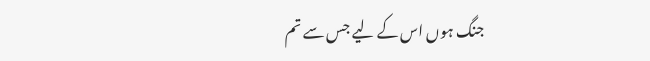جنگ ہوں اس کے لیے جس سے تم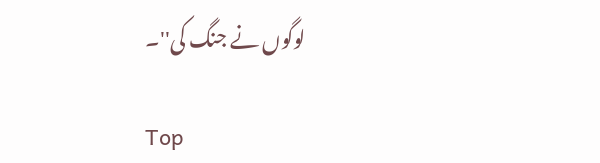لوگوں نے جنگ کی''۔

Top